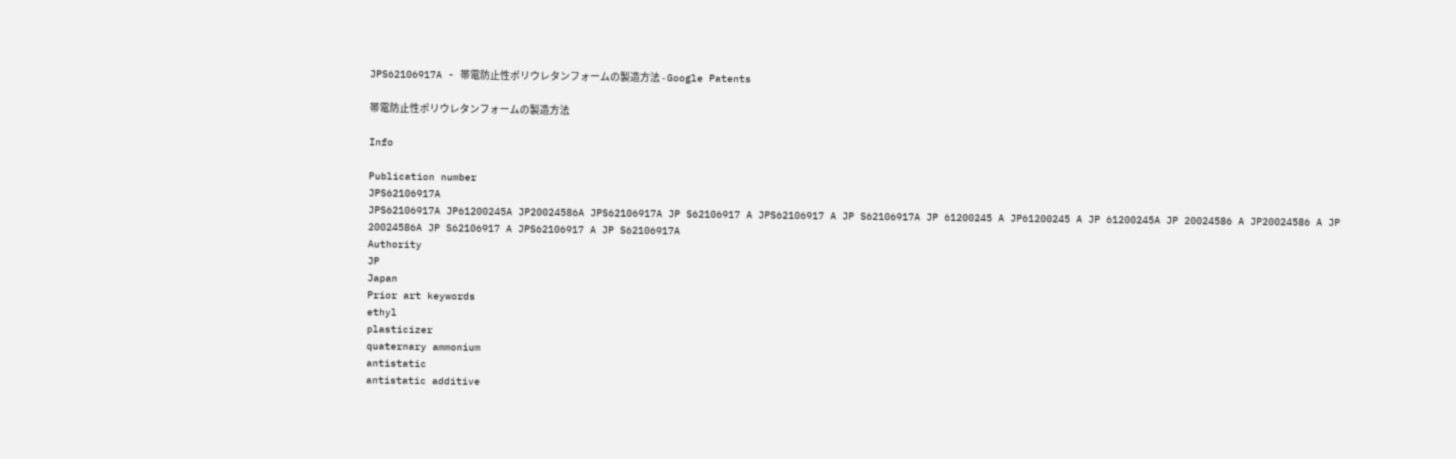JPS62106917A - 帯電防止性ポリウレタンフォームの製造方法 - Google Patents

帯電防止性ポリウレタンフォームの製造方法

Info

Publication number
JPS62106917A
JPS62106917A JP61200245A JP20024586A JPS62106917A JP S62106917 A JPS62106917 A JP S62106917A JP 61200245 A JP61200245 A JP 61200245A JP 20024586 A JP20024586 A JP 20024586A JP S62106917 A JPS62106917 A JP S62106917A
Authority
JP
Japan
Prior art keywords
ethyl
plasticizer
quaternary ammonium
antistatic
antistatic additive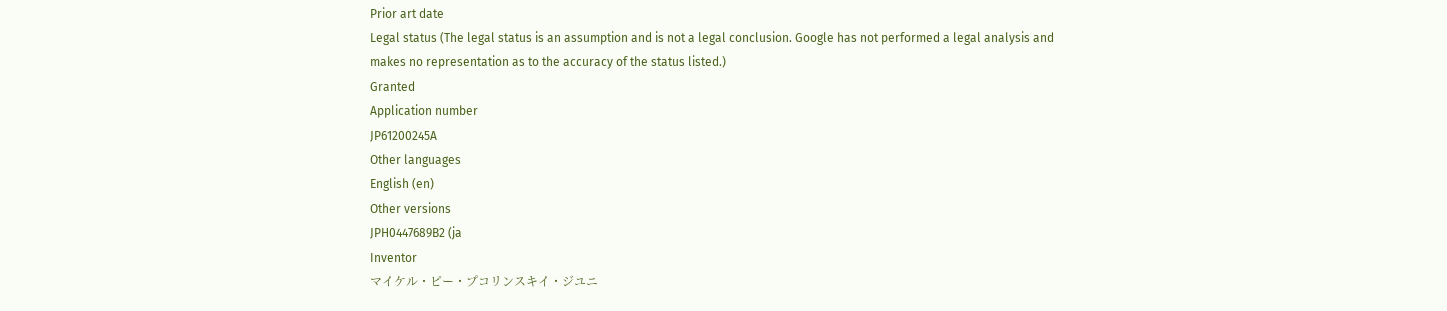Prior art date
Legal status (The legal status is an assumption and is not a legal conclusion. Google has not performed a legal analysis and makes no representation as to the accuracy of the status listed.)
Granted
Application number
JP61200245A
Other languages
English (en)
Other versions
JPH0447689B2 (ja
Inventor
マイケル・ピー・プコリンスキイ・ジユニ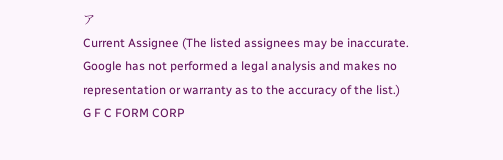ア
Current Assignee (The listed assignees may be inaccurate. Google has not performed a legal analysis and makes no representation or warranty as to the accuracy of the list.)
G F C FORM CORP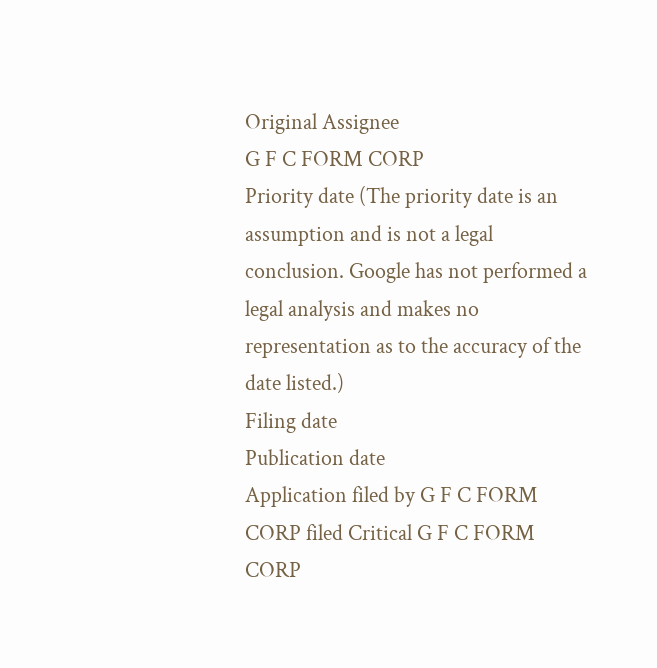Original Assignee
G F C FORM CORP
Priority date (The priority date is an assumption and is not a legal conclusion. Google has not performed a legal analysis and makes no representation as to the accuracy of the date listed.)
Filing date
Publication date
Application filed by G F C FORM CORP filed Critical G F C FORM CORP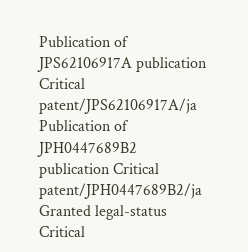Publication of JPS62106917A publication Critical patent/JPS62106917A/ja
Publication of JPH0447689B2 publication Critical patent/JPH0447689B2/ja
Granted legal-status Critical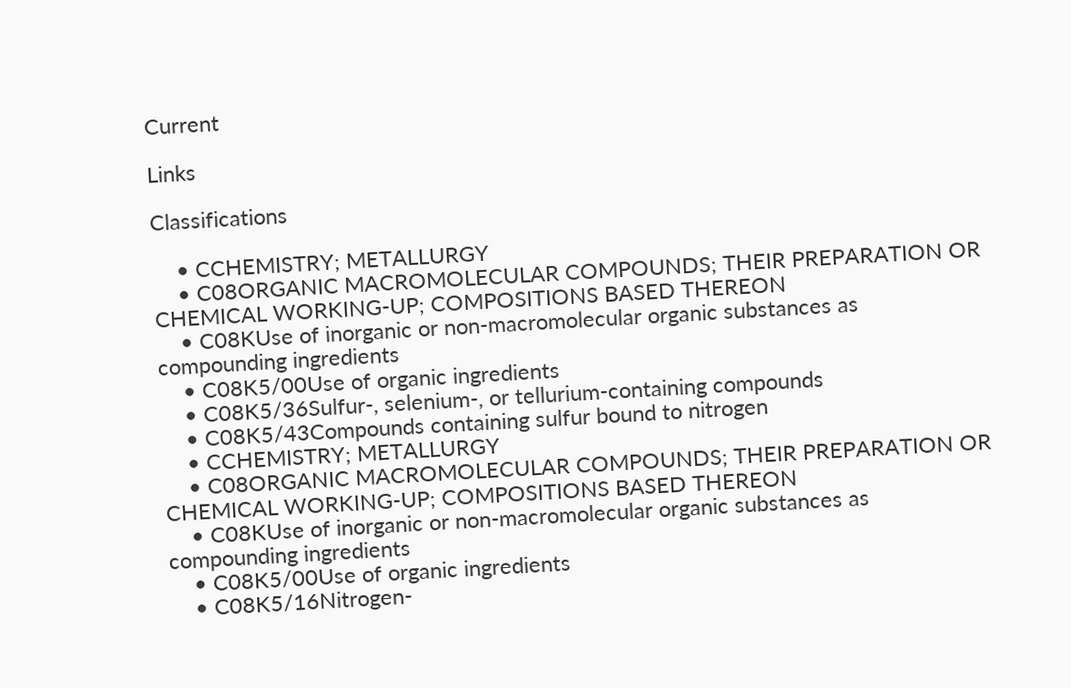Current

Links

Classifications

    • CCHEMISTRY; METALLURGY
    • C08ORGANIC MACROMOLECULAR COMPOUNDS; THEIR PREPARATION OR CHEMICAL WORKING-UP; COMPOSITIONS BASED THEREON
    • C08KUse of inorganic or non-macromolecular organic substances as compounding ingredients
    • C08K5/00Use of organic ingredients
    • C08K5/36Sulfur-, selenium-, or tellurium-containing compounds
    • C08K5/43Compounds containing sulfur bound to nitrogen
    • CCHEMISTRY; METALLURGY
    • C08ORGANIC MACROMOLECULAR COMPOUNDS; THEIR PREPARATION OR CHEMICAL WORKING-UP; COMPOSITIONS BASED THEREON
    • C08KUse of inorganic or non-macromolecular organic substances as compounding ingredients
    • C08K5/00Use of organic ingredients
    • C08K5/16Nitrogen-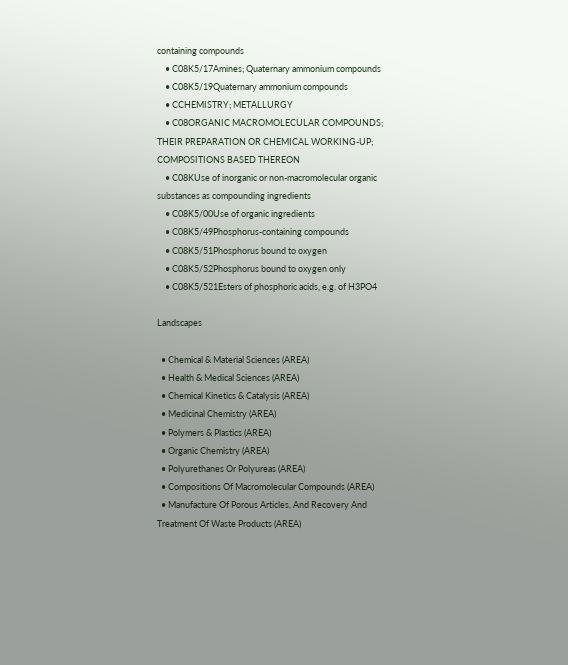containing compounds
    • C08K5/17Amines; Quaternary ammonium compounds
    • C08K5/19Quaternary ammonium compounds
    • CCHEMISTRY; METALLURGY
    • C08ORGANIC MACROMOLECULAR COMPOUNDS; THEIR PREPARATION OR CHEMICAL WORKING-UP; COMPOSITIONS BASED THEREON
    • C08KUse of inorganic or non-macromolecular organic substances as compounding ingredients
    • C08K5/00Use of organic ingredients
    • C08K5/49Phosphorus-containing compounds
    • C08K5/51Phosphorus bound to oxygen
    • C08K5/52Phosphorus bound to oxygen only
    • C08K5/521Esters of phosphoric acids, e.g. of H3PO4

Landscapes

  • Chemical & Material Sciences (AREA)
  • Health & Medical Sciences (AREA)
  • Chemical Kinetics & Catalysis (AREA)
  • Medicinal Chemistry (AREA)
  • Polymers & Plastics (AREA)
  • Organic Chemistry (AREA)
  • Polyurethanes Or Polyureas (AREA)
  • Compositions Of Macromolecular Compounds (AREA)
  • Manufacture Of Porous Articles, And Recovery And Treatment Of Waste Products (AREA)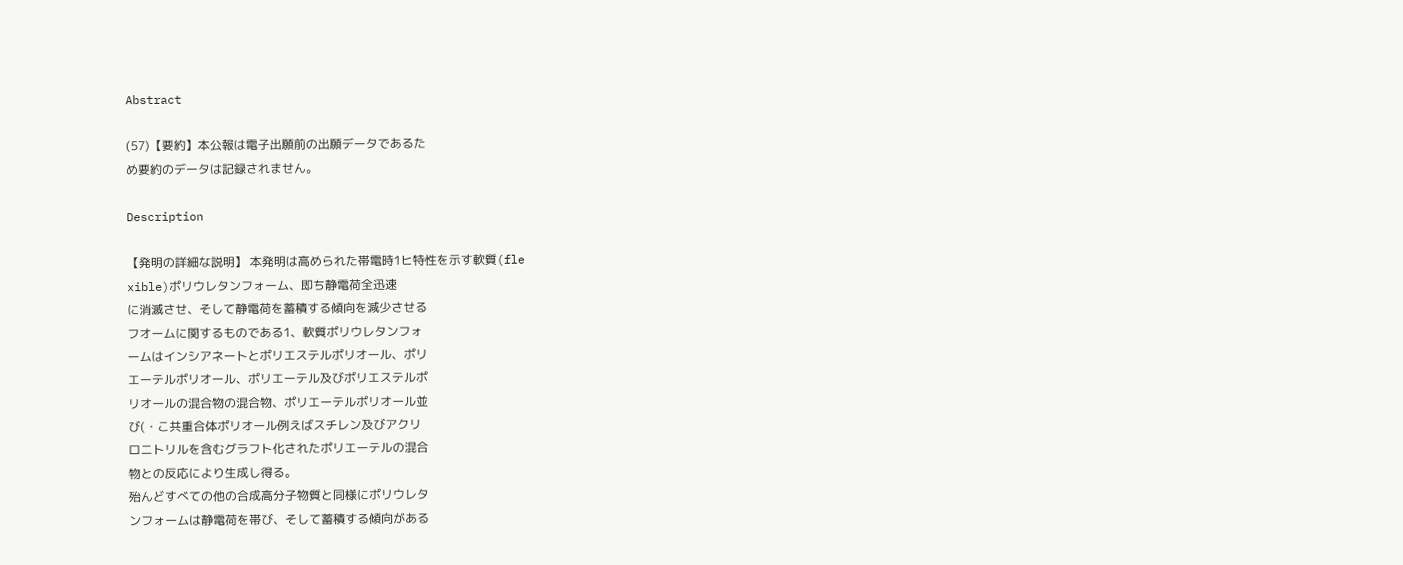Abstract

(57)【要約】本公報は電子出願前の出願データであるた
め要約のデータは記録されません。

Description

【発明の詳細な説明】 本発明は高められた帯電時1ヒ特性を示す軟質(fle
xible)ポリウレタンフォーム、即ち静電荷全迅速
に消滅させ、そして静電荷を蓄積する傾向を減少させる
フオームに関するものである1、軟質ポリウレタンフォ
ームはインシアネートとポリエステルポリオール、ポリ
エーテルポリオール、ポリエーテル及びポリエステルポ
リオールの混合物の混合物、ポリエーテルポリオール並
び(・こ共重合体ポリオール例えばスチレン及びアクリ
ロニトリルを含むグラフト化されたポリエーテルの混合
物との反応により生成し得る。
殆んどすべての他の合成高分子物質と同様にポリウレタ
ンフォームは静電荷を帯び、そして蓄積する傾向がある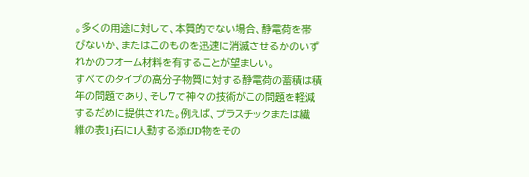。多くの用途に対して、本質的でない場合、静電荷を帯
びないか、またはこのものを迅速に消滅させるかのいず
れかのフオーム材料を有することが望ましい。
すべてのタイプの高分子物質に対する静電荷の蓄積は積
年の問題であり、そし7て神々の技術がこの問題を軽減
するだめに提供された。例えば、プラスチックまたは繊
維の表1j石にl人動する添fJD物をその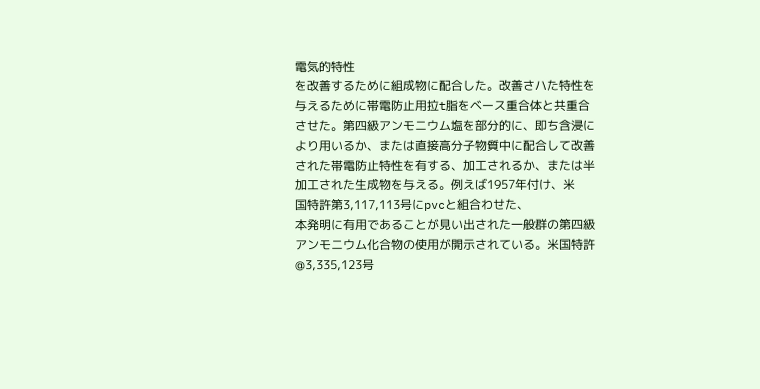電気的特性
を改善するために組成物に配合した。改善さハた特性を
与えるために帯電防止用拉t脂をベース重合体と共重合
させた。第四級アンモニウム塩を部分的に、即ち含浸に
より用いるか、または直接高分子物質中に配合して改善
された帯電防止特性を有する、加工されるか、または半
加工された生成物を与える。例えば1957年付け、米
国特許第3,117,113号にpvcと組合わせた、
本発明に有用であることが見い出された一般群の第四級
アンモニウム化合物の使用が開示されている。米国特許
@3,335,123号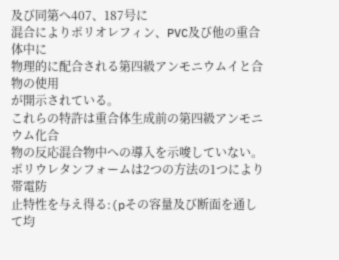及び同第へ407、187号に
混合によりポリオレフィン、PVC及び他の重合体中に
物理的に配合される第四級アンモニウムイと合物の使用
が開示されている。
これらの特許は重合体生成前の第四級アンモニウム化合
物の反応混合物中への導入を示唆していない。
ポリウレタンフォームは2つの方法の1つにより帯電防
止特性を与え得る:(pその容量及び断面を通して均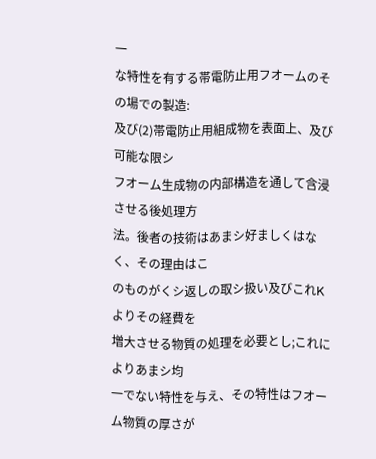一
な特性を有する帯電防止用フオームのその場での製造:
及び(2)帯電防止用組成物を表面上、及び可能な限シ
フオーム生成物の内部構造を通して含浸させる後処理方
法。後者の技術はあまシ好ましくはなく、その理由はこ
のものがくシ返しの取シ扱い及びこれKよりその経費を
増大させる物質の処理を必要とし;これによりあまシ均
一でない特性を与え、その特性はフオーム物質の厚さが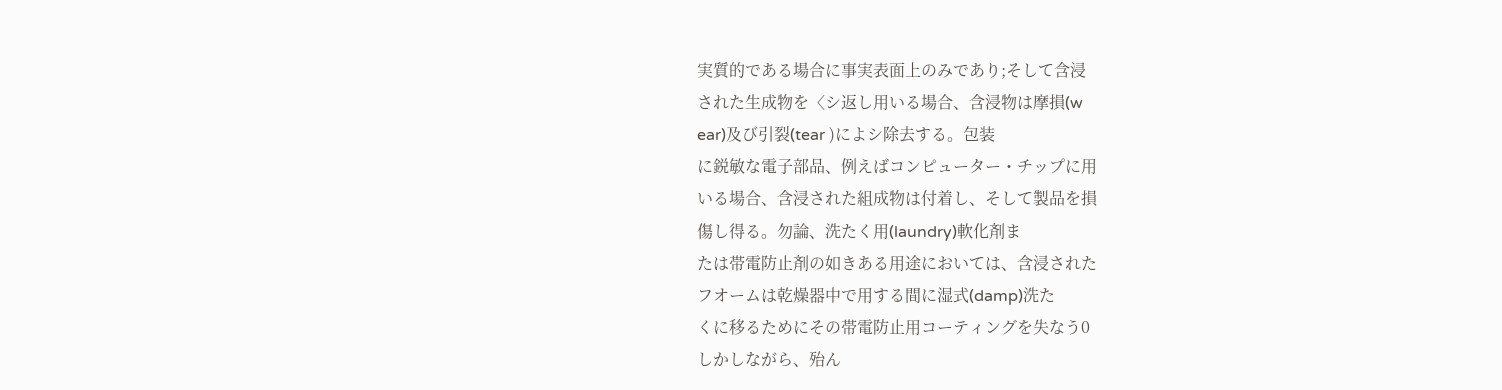実質的である場合に事実表面上のみであり;そして含浸
された生成物を〈シ返し用いる場合、含浸物は摩損(w
ear)及び引裂(tear )によシ除去する。包装
に鋭敏な電子部品、例えばコンピューター・チップに用
いる場合、含浸された組成物は付着し、そして製品を損
傷し得る。勿論、洗たく用(laundry)軟化剤ま
たは帯電防止剤の如きある用途においては、含浸された
フオームは乾燥器中で用する間に湿式(damp)洗た
くに移るためにその帯電防止用コーティングを失なう0
しかしながら、殆ん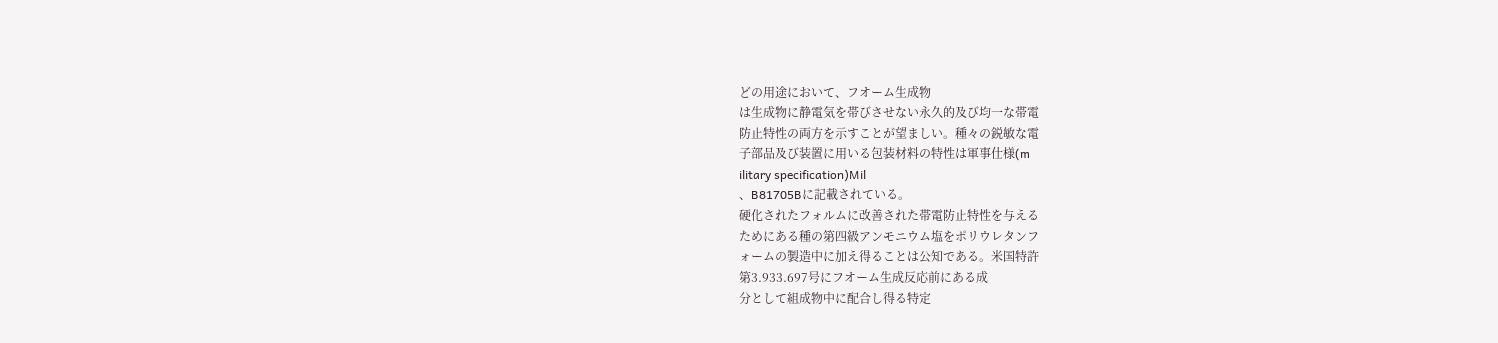どの用途において、フオーム生成物
は生成物に静電気を帯びさせない永久的及び均一な帯電
防止特性の両方を示すことが望ましい。種々の鋭敏な電
子部品及び装置に用いる包装材料の特性は軍事仕様(m
ilitary specification)Mil
、B81705Bに記載されている。
硬化されたフォルムに改善された帯電防止特性を与える
ためにある種の第四級アンモニウム塩をポリウレタンフ
ォームの製造中に加え得ることは公知である。米国特許
第3.933.697号にフオーム生成反応前にある成
分として組成物中に配合し得る特定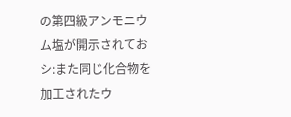の第四級アンモニウ
ム塩が開示されておシ:また同じ化合物を加工されたウ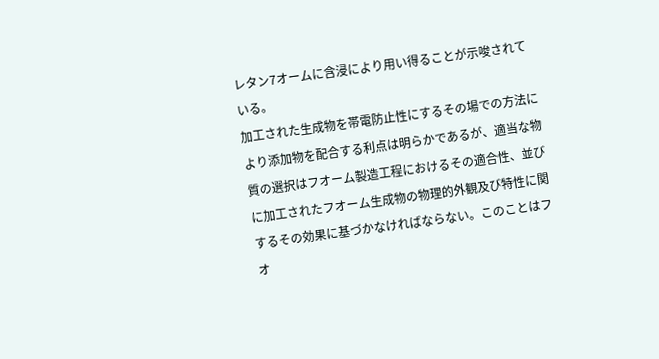レタン7オームに含浸により用い得ることが示唆されて
いる。
加工された生成物を帯電防止性にするその場での方法に
より添加物を配合する利点は明らかであるが、適当な物
質の選択はフオーム製造工程におけるその適合性、並び
に加工されたフオーム生成物の物理的外観及び特性に関
するその効果に基づかなければならない。このことはフ
オ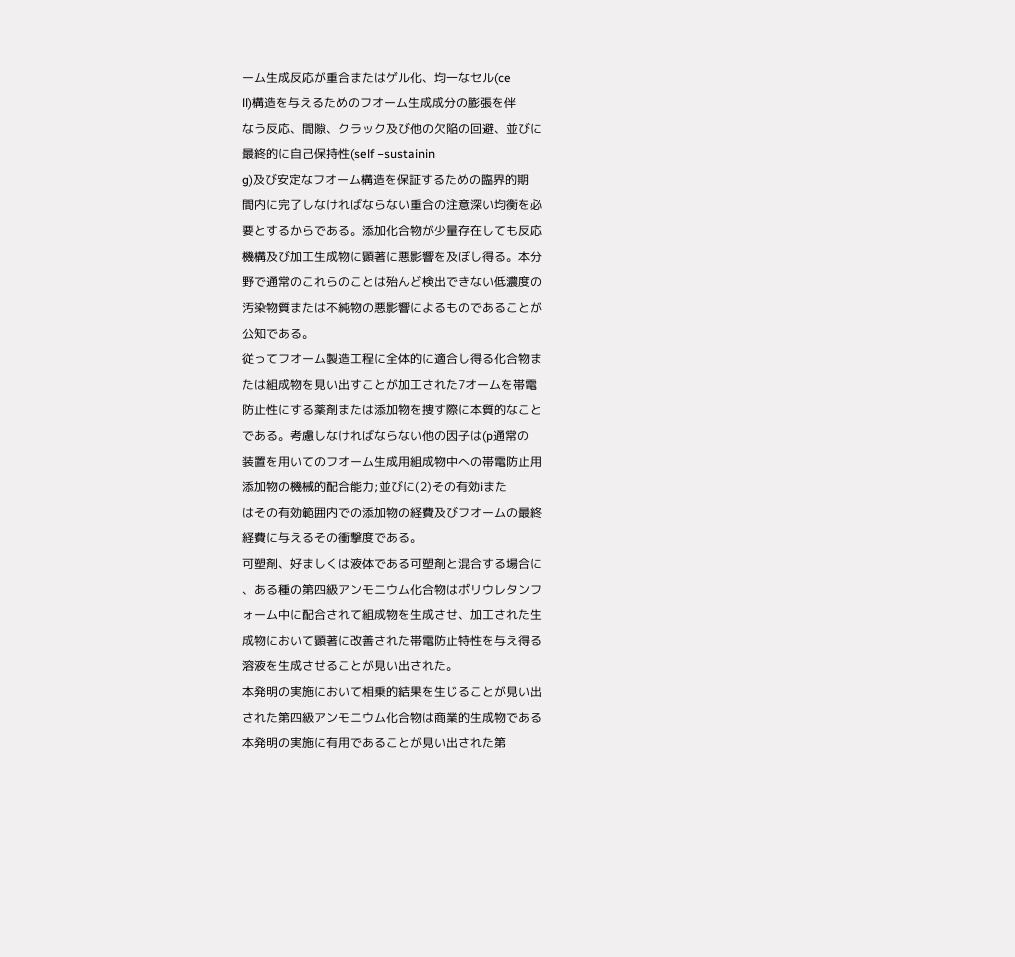ーム生成反応が重合またはゲル化、均一なセル(ce
ll)構造を与えるためのフオーム生成成分の膨張を伴
なう反応、間隙、クラック及び他の欠陥の回避、並びに
最終的に自己保持性(self −sustainin
g)及び安定なフオーム構造を保証するための臨界的期
間内に完了しなければならない重合の注意深い均衡を必
要とするからである。添加化合物が少量存在しても反応
機構及び加工生成物に顕著に悪影響を及ぼし得る。本分
野で通常のこれらのことは殆んど検出できない低濃度の
汚染物質または不純物の悪影響によるものであることが
公知である。
従ってフオーム製造工程に全体的に適合し得る化合物ま
たは組成物を見い出すことが加工された7オームを帯電
防止性にする薬剤または添加物を捜す際に本質的なこと
である。考慮しなければならない他の因子は(p通常の
装置を用いてのフオーム生成用組成物中への帯電防止用
添加物の機械的配合能力;並びに(2)その有効iまた
はその有効範囲内での添加物の経費及びフオームの最終
経費に与えるその衝撃度である。
可塑剤、好ましくは液体である可塑剤と混合する場合に
、ある種の第四級アンモニウム化合物はポリウレタンフ
ォーム中に配合されて組成物を生成させ、加工された生
成物において顕著に改善された帯電防止特性を与え得る
溶液を生成させることが見い出された。
本発明の実施において相乗的結果を生じることが見い出
された第四級アンモニウム化合物は商業的生成物である
本発明の実施に有用であることが見い出された第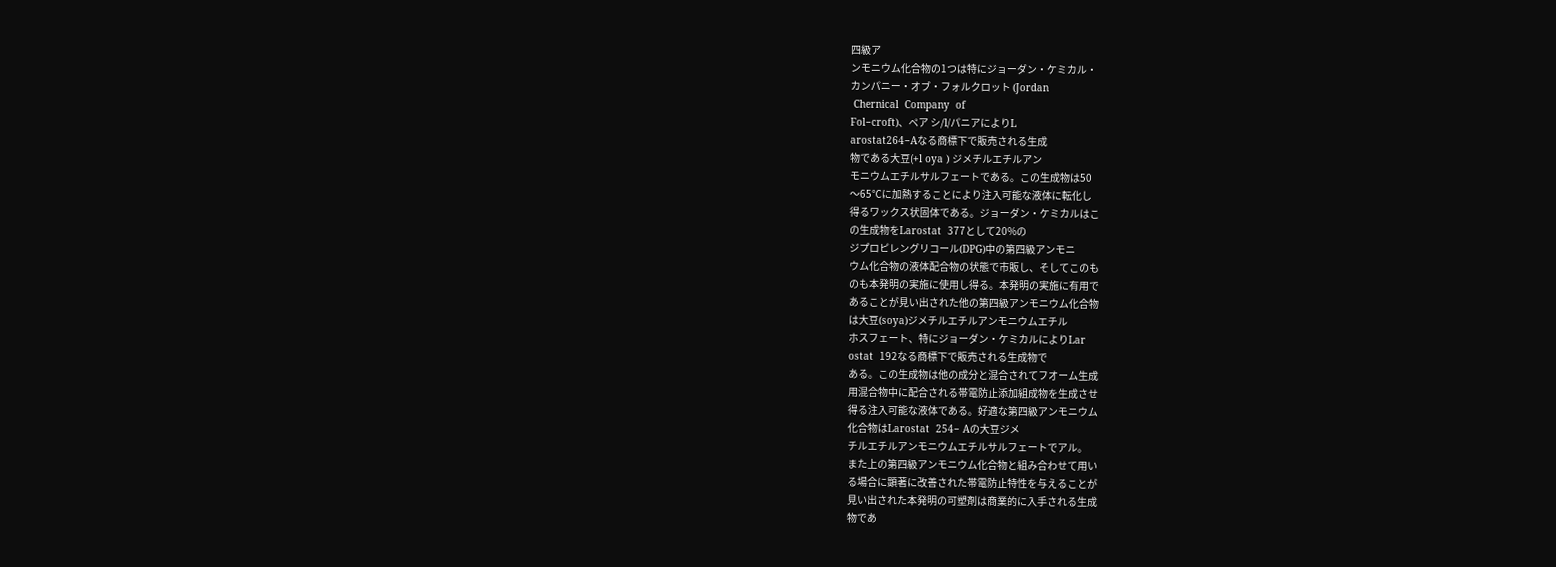四級ア
ンモニウム化合物の1つは特にジョーダン・ケミカル・
カンパニー・オブ・フォルクロット (Jordan
 Chernical  Company  of
Fol−croft)、ペア シ/l/パニアによりL
arostat264−Aなる商標下で販売される生成
物である大豆(+l oya ) ジメチルエチルアン
モニウムエチルサルフェートである。この生成物は50
〜65℃に加熱することにより注入可能な液体に転化し
得るワックス状固体である。ジョーダン・ケミカルはこ
の生成物をLarostat  377として20%の
ジプロピレングリコール(DPG)中の第四級アンモニ
ウム化合物の液体配合物の状態で市販し、そしてこのも
のも本発明の実施に使用し得る。本発明の実施に有用で
あることが見い出された他の第四級アンモニウム化合物
は大豆(soya)ジメチルエチルアンモニウムエチル
ホスフェート、特にジョーダン・ケミカルによりLar
ostat  192なる商標下で販売される生成物で
ある。この生成物は他の成分と混合されてフオーム生成
用混合物中に配合される帯電防止添加組成物を生成させ
得る注入可能な液体である。好適な第四級アンモニウム
化合物はLarostat  254− Aの大豆ジメ
チルエチルアンモニウムエチルサルフェートでアル。
また上の第四級アンモニウム化合物と組み合わせて用い
る場合に顕著に改善された帯電防止特性を与えることが
見い出された本発明の可塑剤は商業的に入手される生成
物であ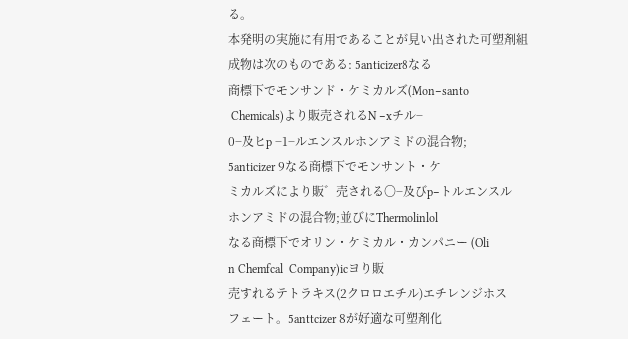る。
本発明の実施に有用であることが見い出された可塑剤組
成物は次のものである: 5anticizer8なる
商標下でモンサンド・ケミカルズ(Mon−santo
 Chemicals)より販売されるN −xチル−
0−及ヒp −1−ルエンスルホンアミドの混合物;
5anticizer 9なる商標下でモンサント・ケ
ミカルズにより販゛売される〇−及びp−トルエンスル
ホンアミドの混合物;並びにThermolinlol
なる商標下でオリン・ケミカル・カンパニー (Oli
n Chemfcal  Company)icヨり販
売すれるテトラキス(2クロロエチル)エチレンジホス
フェート。5anttcizer 8が好適な可塑剤化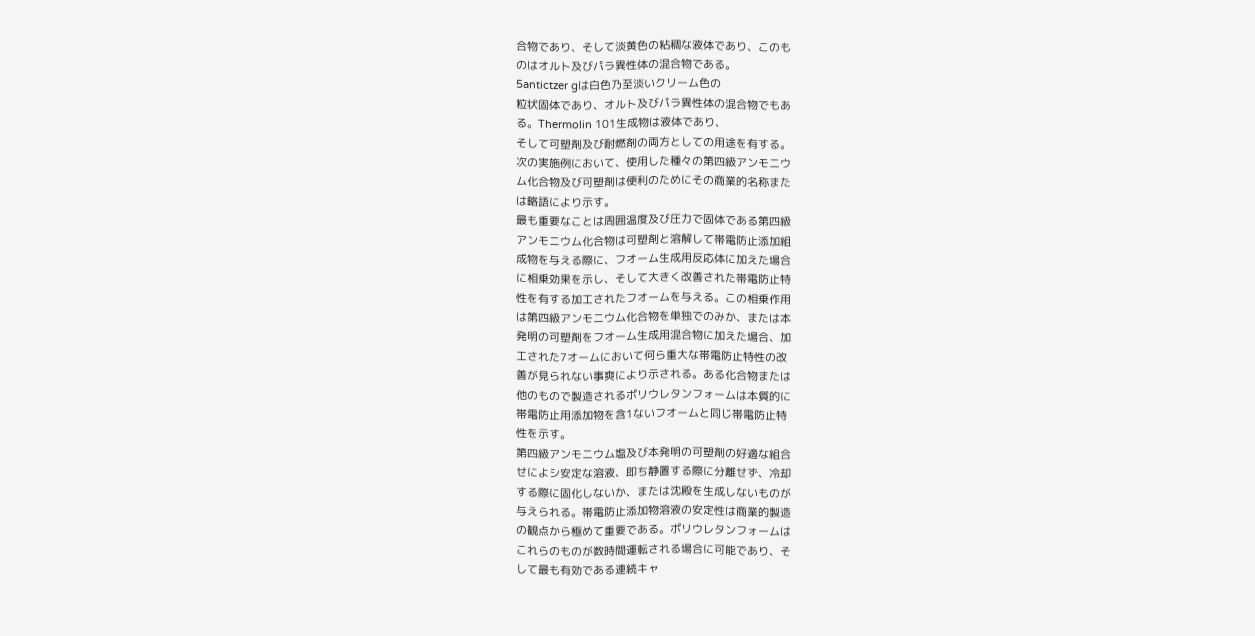合物であり、そして淡黄色の粘稠な液体であり、このも
のはオルト及びパラ異性体の混合物である。
5antictzer gは白色乃至淡いクリーム色の
粒状固体であり、オルト及びパラ異性体の混合物でもあ
る。Thermolin 101生成物は液体であり、
そして可塑剤及び耐燃剤の両方としての用途を有する。
次の実施例において、使用した種々の第四級アンモニウ
ム化合物及び可塑剤は便利のためにその商業的名称また
は略語により示す。
最も重要なことは周囲温度及び圧力で固体である第四級
アンモニウム化合物は可塑剤と溶解して帯電防止添加組
成物を与える際に、フオーム生成用反応体に加えた場合
に相乗効果を示し、そして大きく改善された帯電防止特
性を有する加工されたフオームを与える。この相乗作用
は第四級アンモニウム化合物を単独でのみか、または本
発明の可塑剤をフオーム生成用混合物に加えた場合、加
工された7オームにおいて何ら重大な帯電防止特性の改
善が見られない事爽により示される。ある化合物または
他のもので製造されるポリウレタンフォームは本質的に
帯電防止用添加物を含1ないフオームと同じ帯電防止特
性を示す。
第四級アンモニウム塩及び本発明の可塑剤の好適な組合
せによシ安定な溶液、即ち静置する際に分離せず、冷却
する際に固化しないか、または沈殿を生成しないものが
与えられる。帯電防止添加物溶液の安定性は商業的製造
の観点から極めて重要である。ポリウレタンフォームは
これらのものが数時間運転される場合に可能であり、そ
して最も有効である連続キャ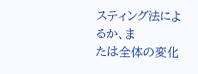スティング法によるか、ま
たは全体の変化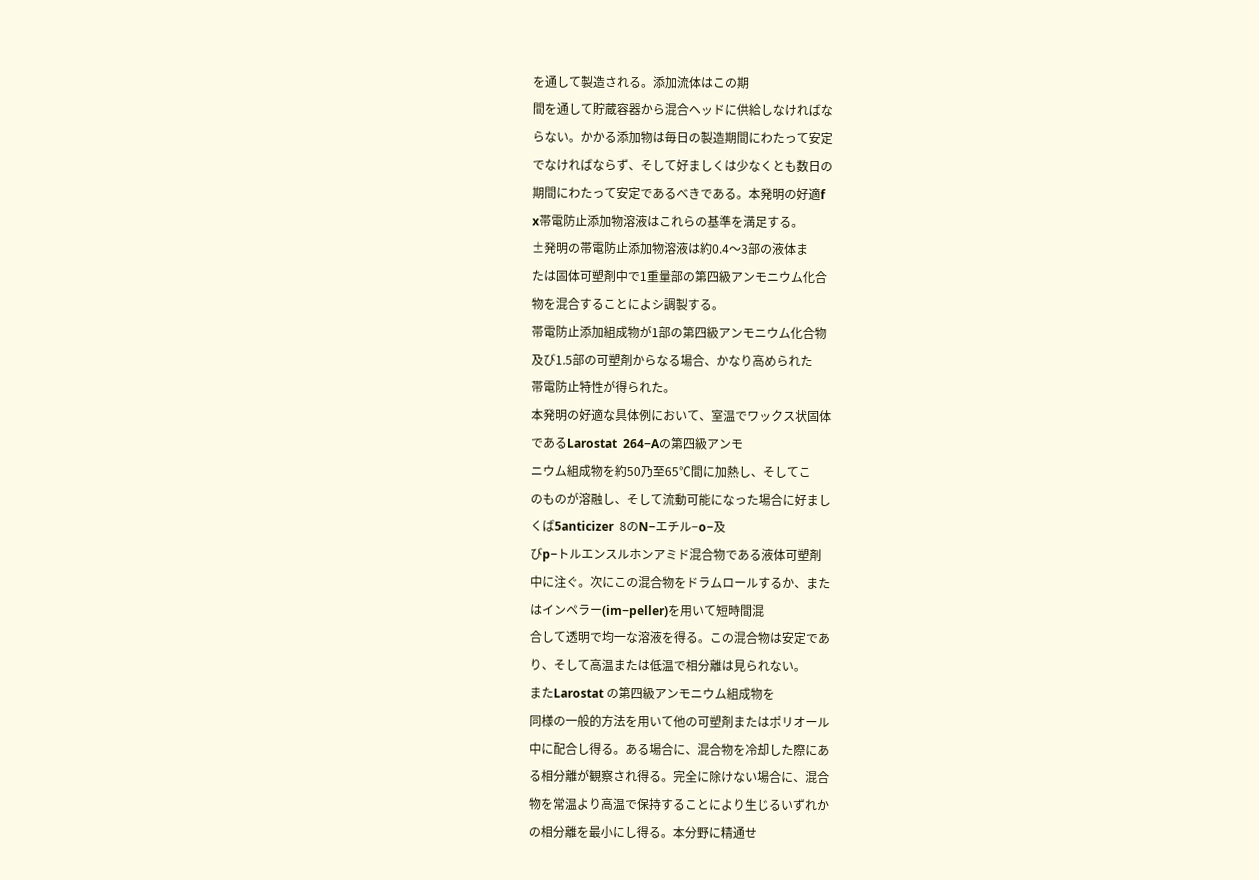を通して製造される。添加流体はこの期
間を通して貯蔵容器から混合ヘッドに供給しなければな
らない。かかる添加物は毎日の製造期間にわたって安定
でなければならず、そして好ましくは少なくとも数日の
期間にわたって安定であるべきである。本発明の好適f
x帯電防止添加物溶液はこれらの基準を満足する。
±発明の帯電防止添加物溶液は約0.4〜3部の液体ま
たは固体可塑剤中で1重量部の第四級アンモニウム化合
物を混合することによシ調製する。
帯電防止添加組成物が1部の第四級アンモニウム化合物
及び1.5部の可塑剤からなる場合、かなり高められた
帯電防止特性が得られた。
本発明の好適な具体例において、室温でワックス状固体
であるLarostat  264−Aの第四級アンモ
ニウム組成物を約50乃至65℃間に加熱し、そしてこ
のものが溶融し、そして流動可能になった場合に好まし
くば5anticizer  8のN−エチル−o−及
びp−トルエンスルホンアミド混合物である液体可塑剤
中に注ぐ。次にこの混合物をドラムロールするか、また
はインペラー(im−peller)を用いて短時間混
合して透明で均一な溶液を得る。この混合物は安定であ
り、そして高温または低温で相分離は見られない。
またLarostat の第四級アンモニウム組成物を
同様の一般的方法を用いて他の可塑剤またはポリオール
中に配合し得る。ある場合に、混合物を冷却した際にあ
る相分離が観察され得る。完全に除けない場合に、混合
物を常温より高温で保持することにより生じるいずれか
の相分離を最小にし得る。本分野に精通せ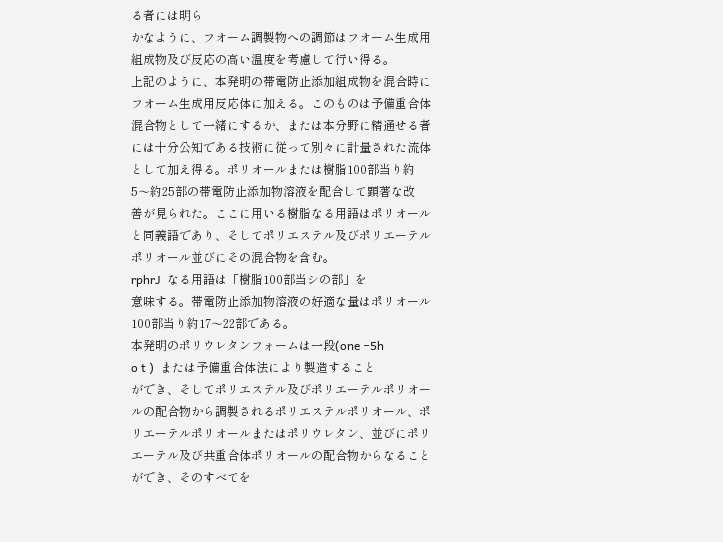る者には明ら
かなように、フオーム調製物への調節はフオーム生成用
組成物及び反応の高い温度を考慮して行い得る。
上記のように、本発明の帯電防止添加組成物を混合時に
フオーム生成用反応体に加える。このものは予備重合体
混合物として一緒にするか、または本分野に精通せる者
には十分公知である技術に従って別々に計量された流体
として加え得る。ポリオールまたは樹脂100部当り約
5〜約25部の帯電防止添加物溶液を配合して顕著な改
善が見られた。ここに用いる樹脂なる用語はポリオール
と同義語であり、そしてポリエステル及びポリエーテル
ポリオール並びにその混合物を含む。
rphrJ  なる用語は「樹脂100部当シの部」を
意味する。帯電防止添加物溶液の好適な量はポリオール
100部当り約17〜22部である。
本発明のポリウレタンフォームは一段(one −5h
o t )  または予備重合体法により製造すること
ができ、そしてポリエステル及びポリエーテルポリオー
ルの配合物から調製されるポリエステルポリオール、ポ
リエーテルポリオールまたはポリウレタン、並びにポリ
エーテル及び共重合体ポリオールの配合物からなること
ができ、そのすべてを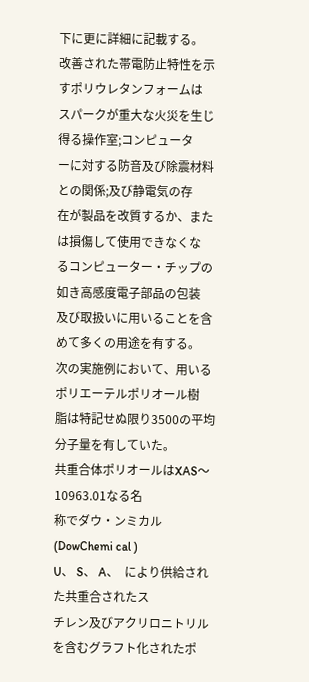下に更に詳細に記載する。
改善された帯電防止特性を示すポリウレタンフォームは
スパークが重大な火災を生じ得る操作室;コンピュータ
ーに対する防音及び除震材料との関係;及び静電気の存
在が製品を改質するか、または損傷して使用できなくな
るコンピューター・チップの如き高感度電子部品の包装
及び取扱いに用いることを含めて多くの用途を有する。
次の実施例において、用いるポリエーテルポリオール樹
脂は特記せぬ限り3500の平均分子量を有していた。
共重合体ポリオールはXAS〜10963.01なる名
称でダウ・ンミカル(DowChemi cal )
U、 S、 A、  により供給された共重合されたス
チレン及びアクリロニトリルを含むグラフト化されたポ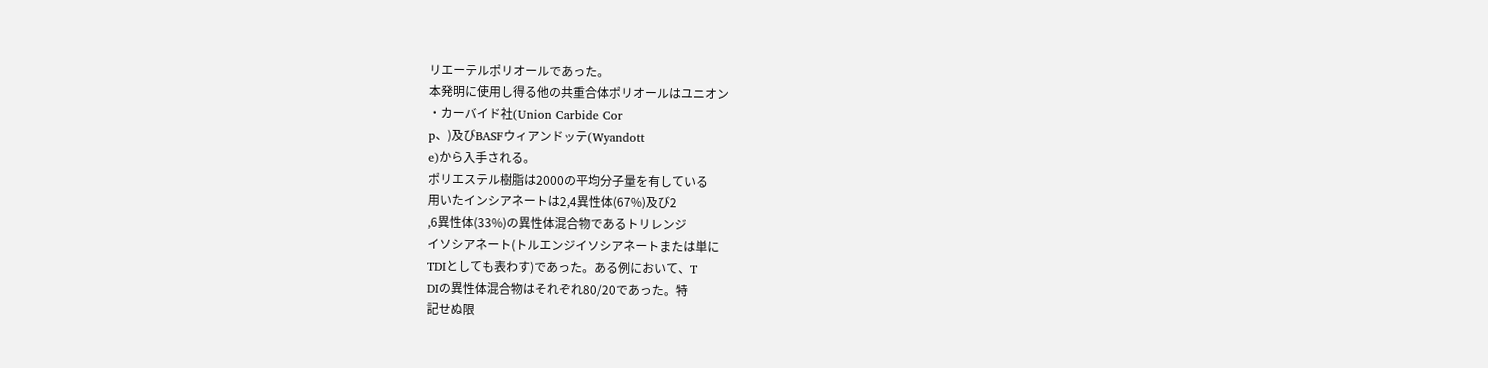リエーテルポリオールであった。
本発明に使用し得る他の共重合体ポリオールはユニオン
・カーバイド社(Union Carbide Cor
p、)及びBASFウィアンドッテ(Wyandott
e)から入手される。
ポリエステル樹脂は2000の平均分子量を有している
用いたインシアネートは2,4異性体(67%)及び2
,6異性体(33%)の異性体混合物であるトリレンジ
イソシアネート(トルエンジイソシアネートまたは単に
TDIとしても表わす)であった。ある例において、T
DIの異性体混合物はそれぞれ80/20であった。特
記せぬ限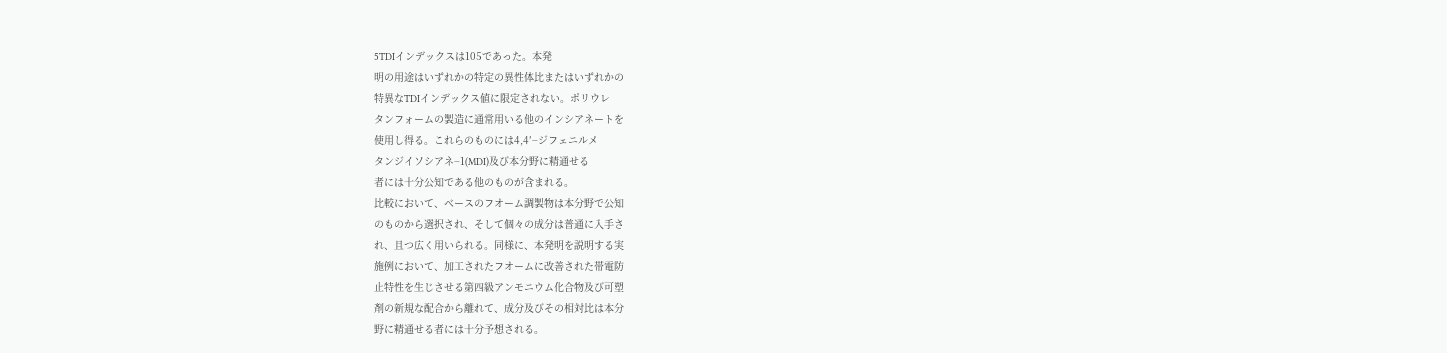5TDIインデックスは105であった。本発
明の用途はいずれかの特定の異性体比またはいずれかの
特異なTDIインデックス値に限定されない。ポリウレ
タンフォームの製造に通常用いる他のインシアネートを
使用し得る。これらのものには4,4′−ジフェニルメ
タンジイソシアネ−1(MDI)及び本分野に精通せる
者には十分公知である他のものが含まれる。
比較において、ベースのフオーム調製物は本分野で公知
のものから選択され、そして個々の成分は普通に入手さ
れ、且つ広く用いられる。同様に、本発明を説明する実
施例において、加工されたフオームに改善された帯電防
止特性を生じさせる第四級アンモニウム化合物及び可塑
剤の新規な配合から離れて、成分及びその相対比は本分
野に精通せる者には十分予想される。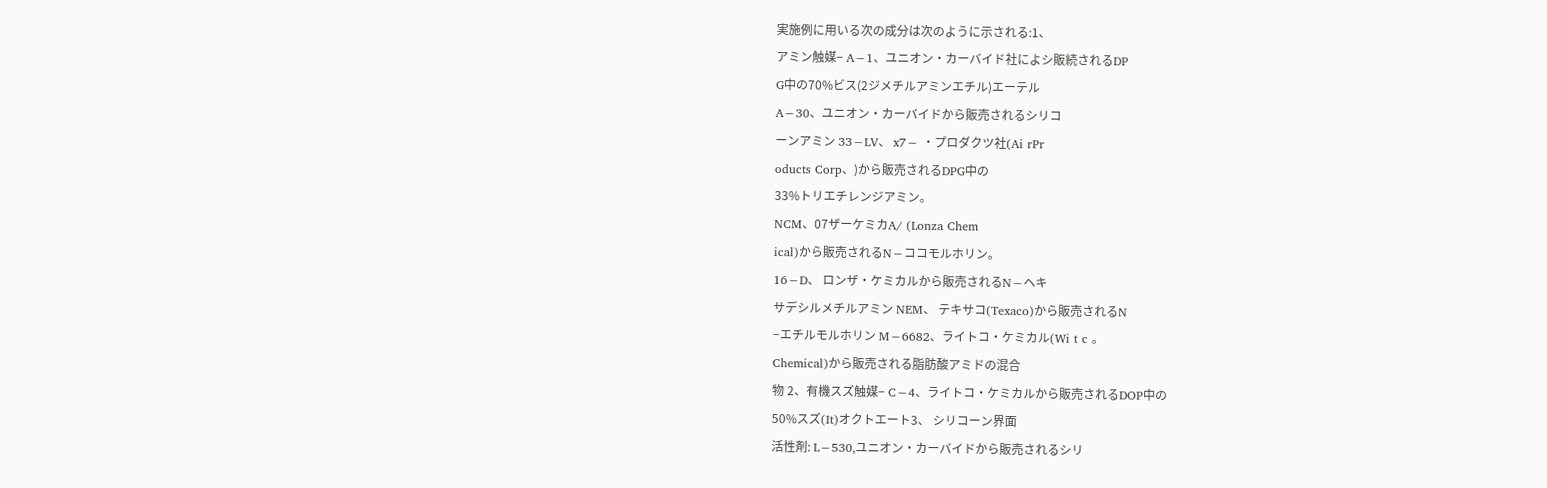実施例に用いる次の成分は次のように示される:1、
アミン触媒− A−1、ユニオン・カーバイド社によシ販続されるDP
G中の70%ビス(2ジメチルアミンエチル)エーテル
A−30、ユニオン・カーバイドから販売されるシリコ
ーンアミン 33−LV、 x7− ・プロダクツ社(Ai rPr
oducts Corp、)から販売されるDPG中の
33%トリエチレンジアミン。
NCM、07ザーケミカA/ (Lonza Chem
ical)から販売されるN−ココモルホリン。
16−D、 ロンザ・ケミカルから販売されるN−ヘキ
サデシルメチルアミン NEM、 テキサコ(Texaco)から販売されるN
−エチルモルホリン M−6682、ライトコ・ケミカル(Wi t c 。
Chemical)から販売される脂肪酸アミドの混合
物 2、有機スズ触媒− C−4、ライトコ・ケミカルから販売されるDOP中の
50%スズ(It)オクトエート3、 シリコーン界面
活性剤: L−530,ユニオン・カーバイドから販売されるシリ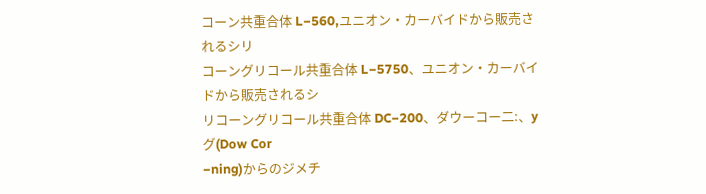コーン共重合体 L−560,ユニオン・カーバイドから販売されるシリ
コーングリコール共重合体 L−5750、ユニオン・カーバイドから販売されるシ
リコーングリコール共重合体 DC−200、ダウーコー二:、yグ(Dow Cor
−ning)からのジメチ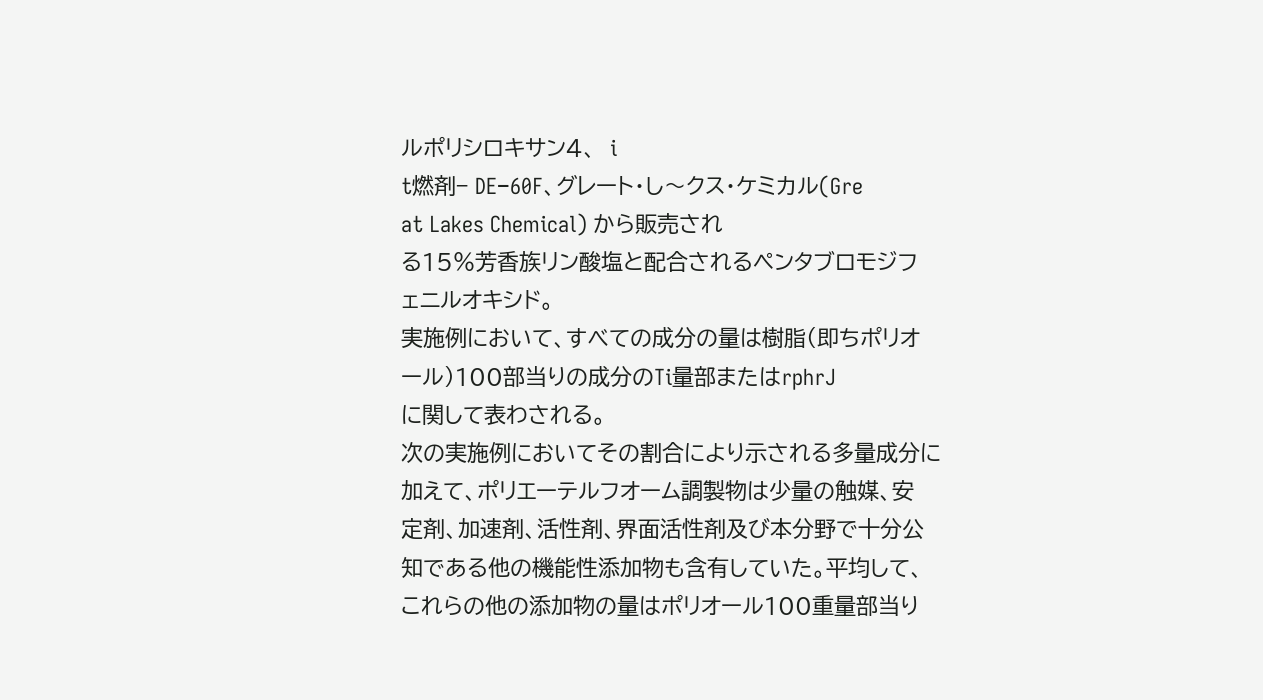ルポリシロキサン4、  i
t燃剤− DE−60F、グレート・し〜クス・ケミカル(Gre
at Lakes Chemical) から販売され
る15%芳香族リン酸塩と配合されるペンタブロモジフ
ェニルオキシド。
実施例において、すべての成分の量は樹脂(即ちポリオ
ール)100部当りの成分のTi量部またはrphrJ
に関して表わされる。
次の実施例においてその割合により示される多量成分に
加えて、ポリエーテルフオーム調製物は少量の触媒、安
定剤、加速剤、活性剤、界面活性剤及び本分野で十分公
知である他の機能性添加物も含有していた。平均して、
これらの他の添加物の量はポリオール100重量部当り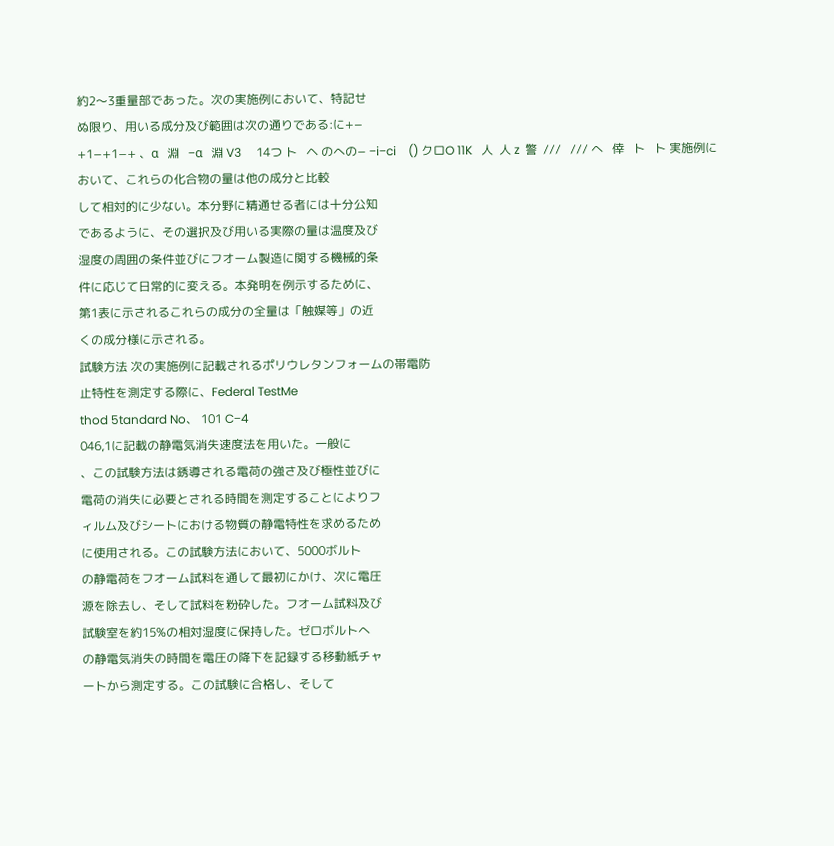約2〜3重量部であった。次の実施例において、特記せ
ぬ限り、用いる成分及び範囲は次の通りである:に+−
+1−+1−+ 、α   淵   −α   淵 V3     14つ ト   ヘ のへの− −i−ci    () クロO 11K   人  人 z  警  ///   /// へ   倖   ト   ト 実施例において、これらの化合物の量は他の成分と比較
して相対的に少ない。本分野に精通せる者には十分公知
であるように、その選択及び用いる実際の量は温度及び
湿度の周囲の条件並びにフオーム製造に関する機械的条
件に応じて日常的に変える。本発明を例示するために、
第1表に示されるこれらの成分の全量は「触媒等」の近
くの成分様に示される。
試験方法 次の実施例に記載されるポリウレタンフォームの帯電防
止特性を測定する際に、Federal TestMe
thod 5tandard No、 101 C−4
046,1に記載の静電気消失速度法を用いた。一般に
、この試験方法は銹導される電荷の強さ及び極性並びに
電荷の消失に必要とされる時間を測定することによりフ
ィルム及びシートにおける物質の静電特性を求めるため
に使用される。この試験方法において、5000ボルト
の静電荷をフオーム試料を通して最初にかけ、次に電圧
源を除去し、そして試料を粉砕した。フオーム試料及び
試験室を約15%の相対湿度に保持した。ゼロボルトへ
の静電気消失の時間を電圧の降下を記録する移動紙チャ
ートから測定する。この試験に合格し、そして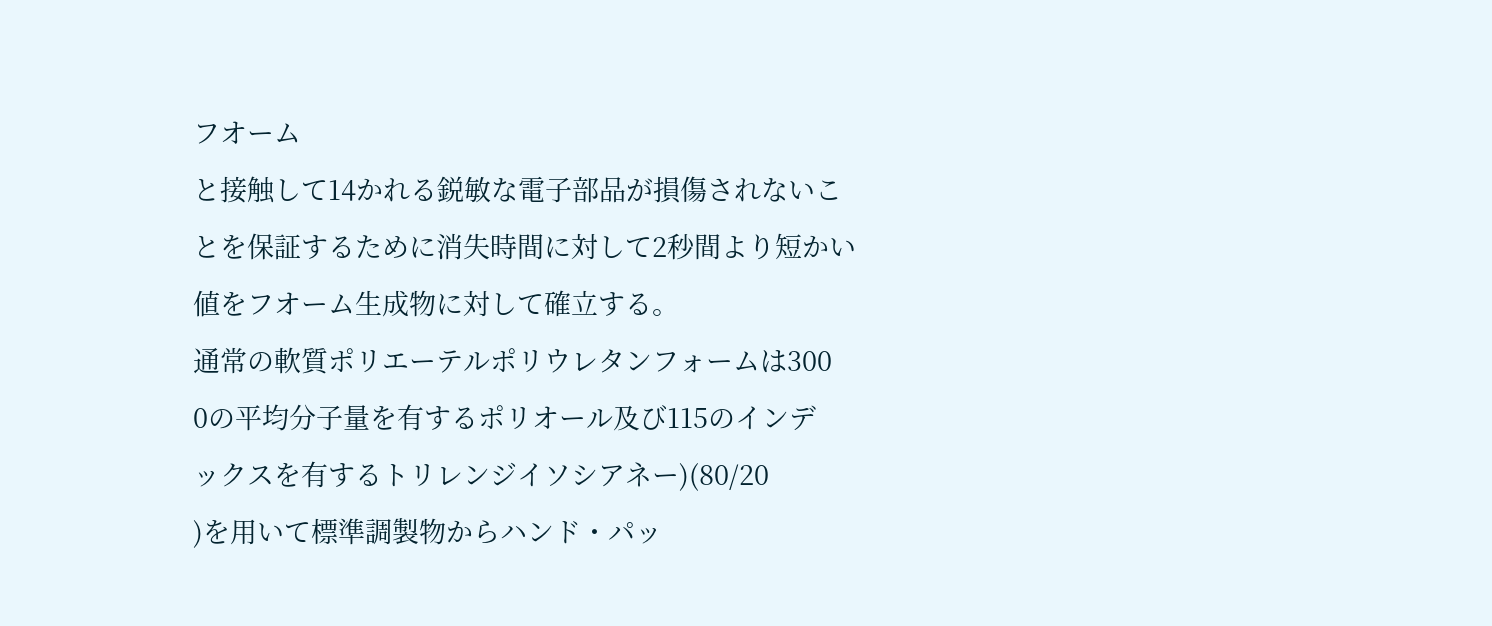フオーム
と接触して14かれる鋭敏な電子部品が損傷されないこ
とを保証するために消失時間に対して2秒間より短かい
値をフオーム生成物に対して確立する。
通常の軟質ポリエーテルポリウレタンフォームは300
0の平均分子量を有するポリオール及び115のインデ
ックスを有するトリレンジイソシアネー)(80/20
)を用いて標準調製物からハンド・パッ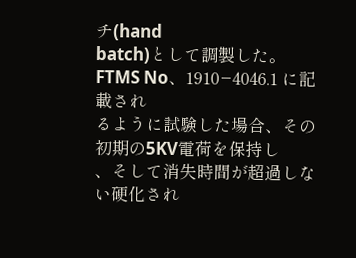チ(hand
batch)として調製した。
FTMS No、1910−4046.1 に記載され
るように試験した場合、その初期の5KV電荷を保持し
、そして消失時間が超過しない硬化され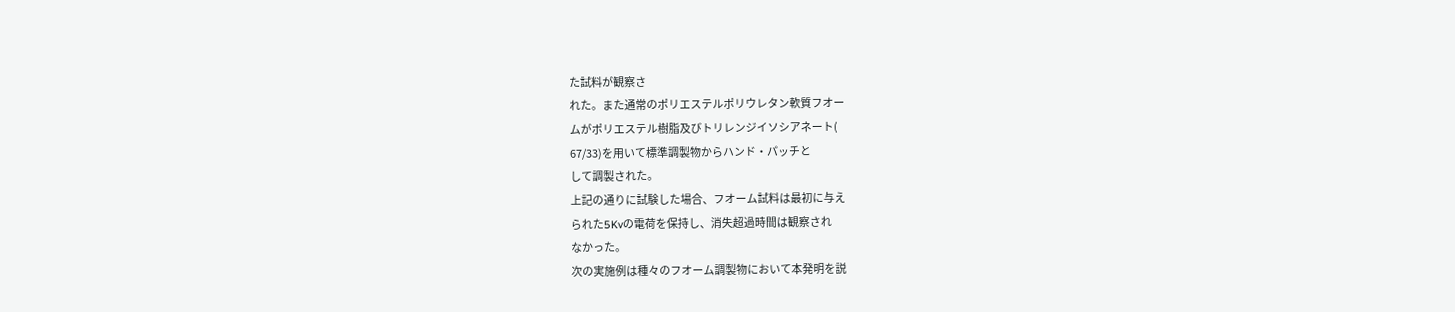た試料が観察さ
れた。また通常のポリエステルポリウレタン軟質フオー
ムがポリエステル樹脂及びトリレンジイソシアネート(
67/33)を用いて標準調製物からハンド・パッチと
して調製された。
上記の通りに試験した場合、フオーム試料は最初に与え
られた5Kvの電荷を保持し、消失超過時間は観察され
なかった。
次の実施例は種々のフオーム調製物において本発明を説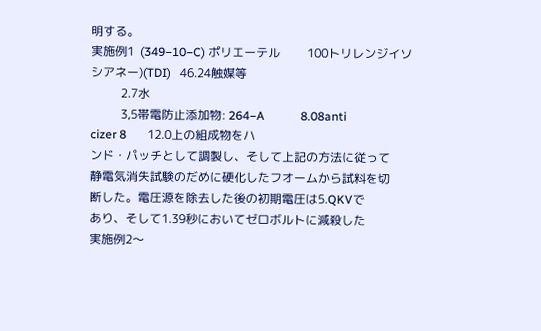明する。
実施例1  (349−10−C) ポリエーテル         100トリレンジイソ
シアネー)(TDI)   46.24触媒等
          2.7水
          3,5帯電防止添加物: 264−A            8.08anti
cizer 8       12.0上の組成物をハ
ンド・パッチとして調製し、そして上記の方法に従って
静電気消失試験のだめに硬化したフオームから試料を切
断した。電圧源を除去した後の初期電圧は5.QKVで
あり、そして1.39秒においてゼロボルトに減殺した
実施例2〜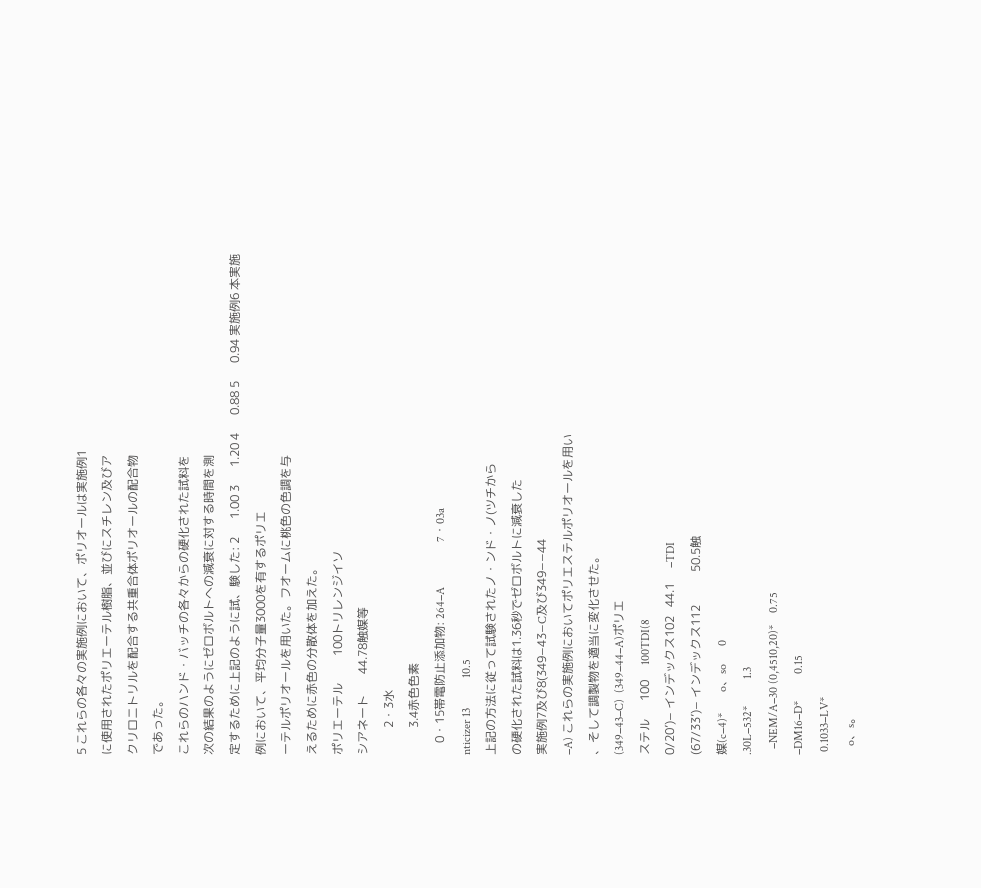5 これらの各々の実施例において、ポリオールは実施例1
に使用されたポリエーテル樹脂、並びにスチレン及びア
クリロニトリルを配合する共重合体ポリオールの配合物
であった。
これらのハンド・バッチの各々からの硬化された試料を
次の結果のようにゼロボルトへの減衰に対する時間を測
定するために上記のように試、験した: 2      1.00 3      1.20 4      0.88 5      0.94 実施例6 本実施例において、平均分子量3000を有するポリエ
ーテルポリオールを用いた。フオームに桃色の色調を与
えるために赤色の分散体を加えた。
ポリエーテル         100トリレンジイソ
シアネート       44.78触媒等
         2・3水
         3.4赤色色素
    0・15帯電防止添加物: 264−A               7・03a
nticizer 13          10.5
上記の方法に従って試験されたノ・ンド・ノ(ツチから
の硬化された試料は1.36秒でゼロボルトに減衰した
実施例7及び8(349−43−C及び349−−44
−A) これらの実施例においてポリエステルポリオールを用い
、そして調製物を適当に変化させた。
(349−43−C)  (349−44−A)ポリエ
ステル      100     100TDI(8
0/20’)− インデックス102   44.1     −TDI
(67/33’)− インデックス112           50.5触
媒(c−4)*       o、so      0
.30L−532*         1.3
  −NEM/A−30 (0,4510,20)*    0.75
−DM16−D*         0.15
 0.1033−LV*
   o、s。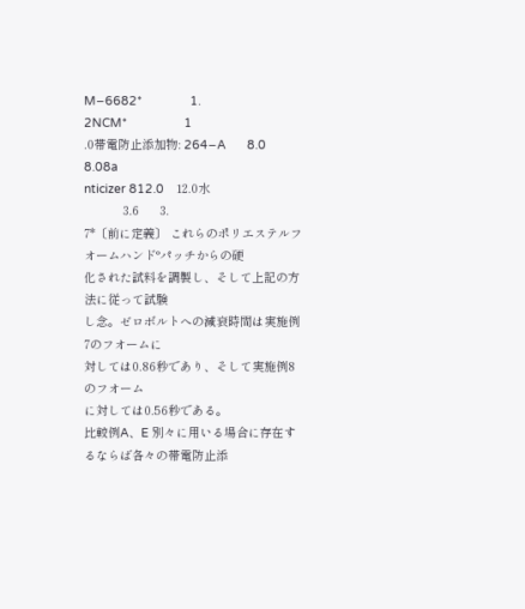M−6682*                1.
2NCM*                   1
.0帯電防止添加物: 264−A       8.0     8.08a
nticizer 812.0    12.0水
             3.6       3.
7*〔前に定義〕 これらのポリエステルフオームハンド°パッチからの硬
化された試料を調製し、そして上記の方法に従って試験
し念。ゼロボルトへの減衰時間は実施例7のフオームに
対しては0.86秒であり、そして実施例8のフオーム
に対しては0.56秒である。
比較例A、E 別々に用いる場合に存在するならば各々の帯電防止添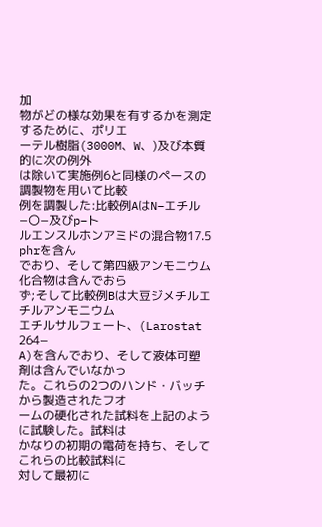加
物がどの様な効果を有するかを測定するために、ポリエ
ーテル樹脂(3000M、W、)及び本質的に次の例外
は除いて実施例6と同様のペースの調製物を用いて比較
例を調製した:比較例AはN−エチル−〇−及びp−ト
ルエンスルホンアミドの混合物17.5 phrを含ん
でおり、そして第四級アンモニウム化合物は含んでおら
ず;そして比較例Bは大豆ジメチルエチルアンモニウム
エチルサルフェート、(Larostat  264−
A)を含んでおり、そして液体可塑剤は含んでいなかっ
た。これらの2つのハンド・バッチから製造されたフオ
ームの硬化された試料を上記のように試験した。試料は
かなりの初期の電荷を持ち、そしてこれらの比較試料に
対して最初に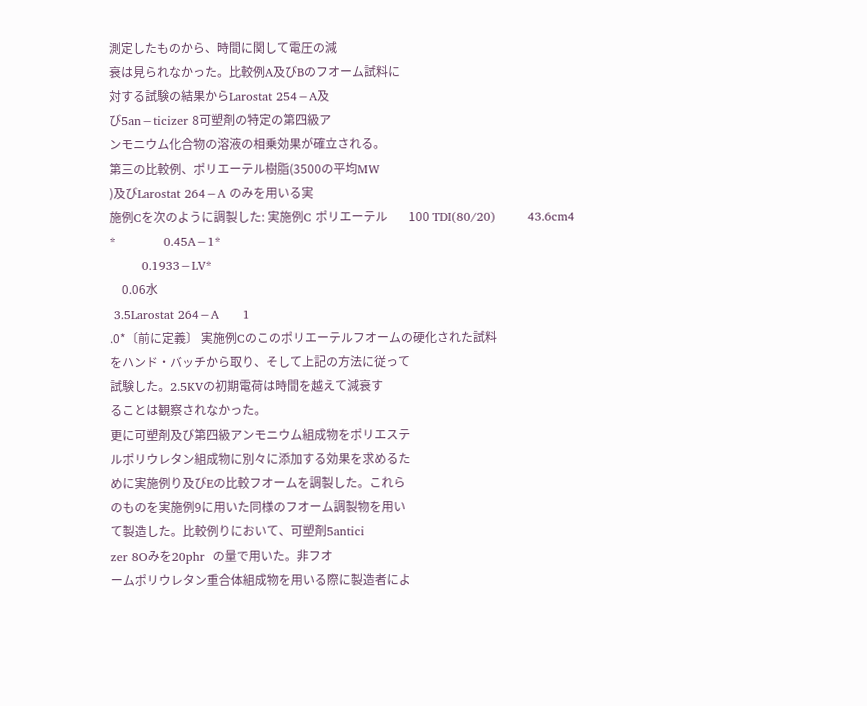測定したものから、時間に関して電圧の減
衰は見られなかった。比較例A及びBのフオーム試料に
対する試験の結果からLarostat 254−A及
び5an−ticizer 8可塑剤の特定の第四級ア
ンモニウム化合物の溶液の相乗効果が確立される。
第三の比較例、ポリエーテル樹脂(3500の平均MW
)及びLarostat 264−A のみを用いる実
施例Cを次のように調製した: 実施例C ポリエーテル       100 TDI(80/20)        43.6cm4
*            0.45A−1*
        0.1933−LV*
    0.06水
 3.5Larostat 264−A      1
.0*〔前に定義〕 実施例Cのこのポリエーテルフオームの硬化された試料
をハンド・バッチから取り、そして上記の方法に従って
試験した。2.5KVの初期電荷は時間を越えて減衰す
ることは観察されなかった。
更に可塑剤及び第四級アンモニウム組成物をポリエステ
ルポリウレタン組成物に別々に添加する効果を求めるた
めに実施例り及びEの比較フオームを調製した。これら
のものを実施例9に用いた同様のフオーム調製物を用い
て製造した。比較例りにおいて、可塑剤5antici
zer 8Oみを20phr  の量で用いた。非フオ
ームポリウレタン重合体組成物を用いる際に製造者によ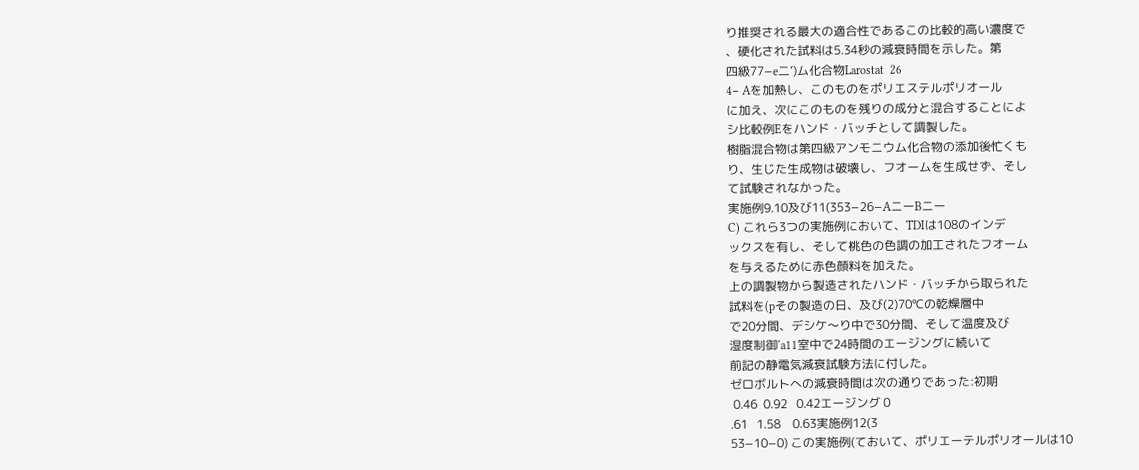り推奨される最大の適合性であるこの比較的高い濃度で
、硬化された試料は5.34秒の減衰時間を示した。第
四級77−e二’)ム化合物Larostat  26
4− Aを加熱し、このものをポリエステルポリオール
に加え、次にこのものを残りの成分と混合することによ
シ比較例Eをハンド・バッチとして調製した。
樹脂混合物は第四級アンモニウム化合物の添加後忙くも
り、生じた生成物は破壊し、フオームを生成せず、そし
て試験されなかった。
実施例9.10及び11(353−26−AニーBニー
C) これら3つの実施例において、TDIは108のインデ
ックスを有し、そして桃色の色調の加工されたフオーム
を与えるために赤色顔料を加えた。
上の調製物から製造されたハンド・バッチから取られた
試料を(pその製造の日、及び(2)70℃の乾燥層中
で20分間、デシケ〜り中で30分間、そして温度及び
湿度制御′a11室中で24時間のエージングに続いて
前記の静電気減衰試験方法に付した。
ゼロボルトへの減衰時間は次の通りであった:初期
 0.46  0.92   0.42エージング 0
.61   1.58    0.63実施例12(3
53−10−0) この実施例(ておいて、ポリエーテルポリオールは10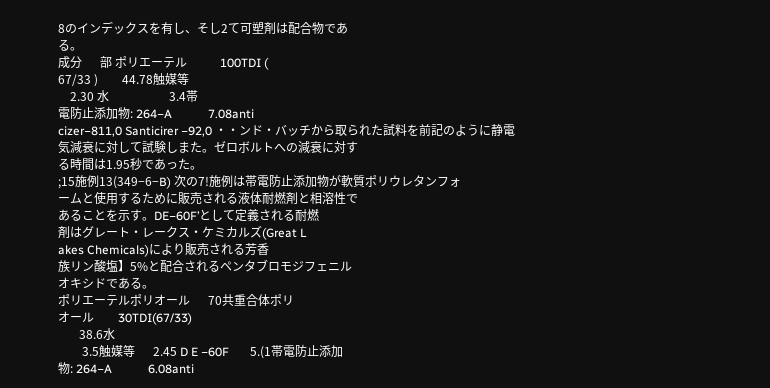8のインデックスを有し、そし2て可塑剤は配合物であ
る。
成分      部 ポリエーテル           100TDI (
67/33 )        44.78触媒等
    2.30 水                    3.4帯
電防止添加物: 264−A            7.08anti
cizer−811,0 Santicirer −92,0 ・・ンド・バッチから取られた試料を前記のように静電
気減衰に対して試験しまた。ゼロボルトへの減衰に対す
る時間は1.95秒であった。
;15施例13(349−6−B) 次の7!施例は帯電防止添加物が軟質ポリウレタンフォ
ームと使用するために販売される液体耐燃剤と相溶性で
あることを示す。DE−60F’として定義される耐燃
剤はグレート・レークス・ケミカルズ(Great L
akes Chemicals)により販売される芳香
族リン酸塩】5%と配合されるペンタブロモジフェニル
オキシドである。
ポリエーテルポリオール      70共重合体ポリ
オール        30TDI(67/33)
       38.6水
        3.5触媒等      2.45 D E −60F       5.(1帯電防止添加
物: 264−A            6.08anti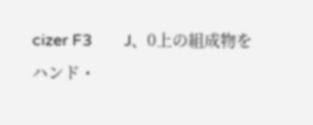cizer F3        J、0上の組成物を
ハンド・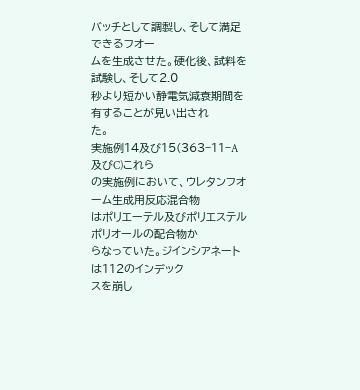バッチとして調製し、そして満足できるフオー
ムを生成させた。硬化後、試料を試験し、そして2.0
秒より短かい静電気減衰期間を有することが見い出され
た。
実施例14及び15(363−11−A及びC)これら
の実施例において、ウレタンフオーム生成用反応混合物
はポリエーテル及びポリエステルポリオールの配合物か
らなっていた。ジインシアネートは112のインデック
スを崩し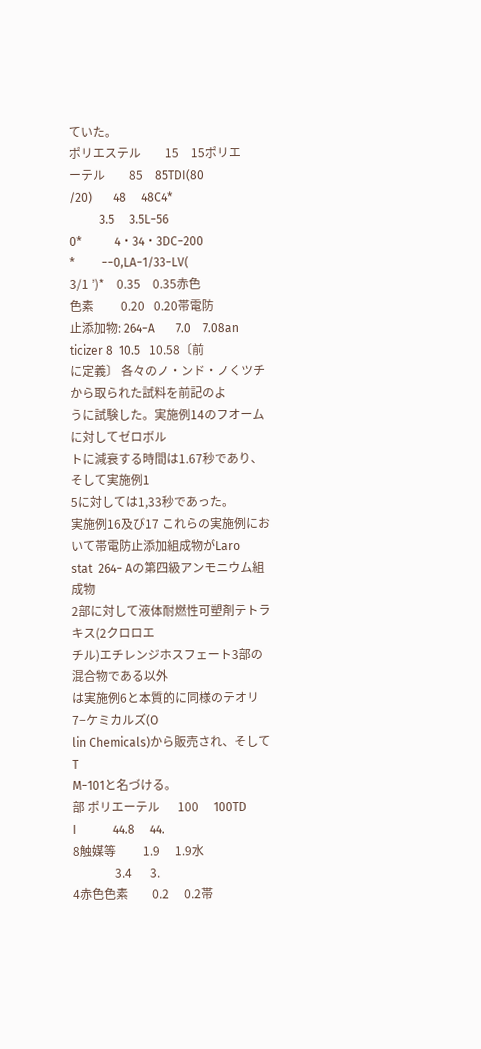ていた。
ポリエステル        15    15ポリエ
ーテル        85    85TDI(80
/20)       48     48C4*
          3.5     3.5L−56
0*           4・34・3DC−200
*         −−0,LA−1/33−LV(
3/1 ’)*    0.35    0.35赤色
色素         0.20   0.20帯電防
止添加物: 264−A       7.0    7.08an
ticizer 8  10.5   10.58〔前
に定義〕 各々のノ・ンド・ノくツチから取られた試料を前記のよ
うに試験した。実施例14のフオームに対してゼロボル
トに減衰する時間は1.67秒であり、そして実施例1
5に対しては1,33秒であった。
実施例16及び17 これらの実施例において帯電防止添加組成物がLaro
stat  264− Aの第四級アンモニウム組成物
2部に対して液体耐燃性可塑剤テトラキス(2クロロエ
チル)エチレンジホスフェート3部の混合物である以外
は実施例6と本質的に同様のテオリ7−ケミカルズ(O
lin Chemicals)から販売され、そしてT
M−101と名づける。
部 ポリエーテル      100     100TD
I            44.8     44.
8触媒等         1.9     1.9水
              3.4      3.
4赤色色素        0.2     0.2帯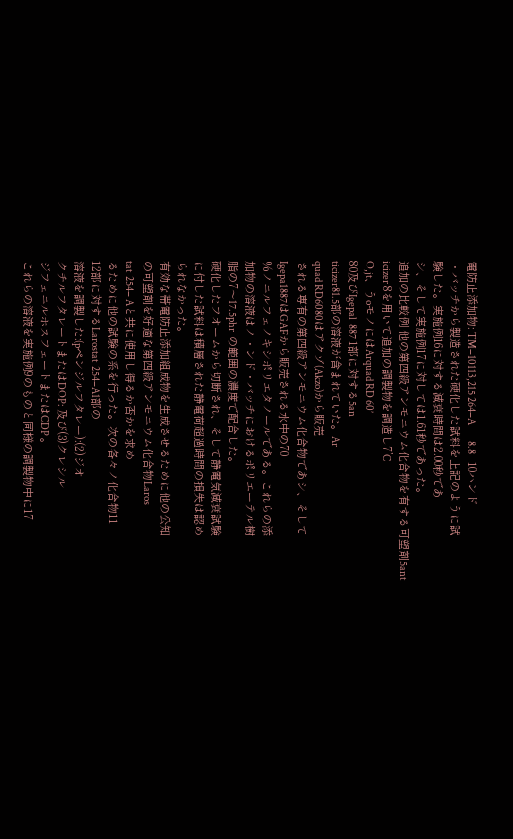電防止添加物: TM−10113,215 264−A        8.8    10ハンド
・バッチから製造された硬化した試料を上記のように試
験した。実施例16に対する減衰時間は2.00秒であ
シ、そして実施例17に対しては1.61秒であった。
追加の比較例 他の第四級アンモニウム化合物を有する可塑剤5ant
icizer 8を用いて追加の調製物を調造し7’C
O,jt、うoモノにはArquad RD 60’
80及びIgepal  887 1部に対する5an
ticizer81.5部の溶液が含まれていた。Ar
quad RD6080はアクゾ(Akzo)から販売
される専有の第四級アンモニウム化合物であシ、そして
Igepa1887はGAFから販売される水中の70
%ノニルフェノキシポリエタノールである。これらの添
加物の溶液はノ・ンド・バッチにおけるポリエーテル樹
脂の7〜17.5phr  の範囲の濃度で配合した。
硬化したフオームから切断され、そして静電気減衰試験
に付した試料は積層された静電荷超過時間の損失は認め
られなかった。
有効な帯電防止添加組成物を生成させるために他の公知
の可塑剤を好適な第四級アンモニウム化合物Laros
tat  254− Aと共に使用し得るか否かを求め
るために他の試験の系を行った。次の各々ノ化合物11
12部に対するLarostat  254−A1部の
溶液を調製した:(pペンジルフタレー):(2)ジオ
クチルフタレートまたはDOP: 及び(3)クレシル
ジフェニルホスフェートまたはCDP 。
これらの溶液を実施例9のものと同様の調製物中に17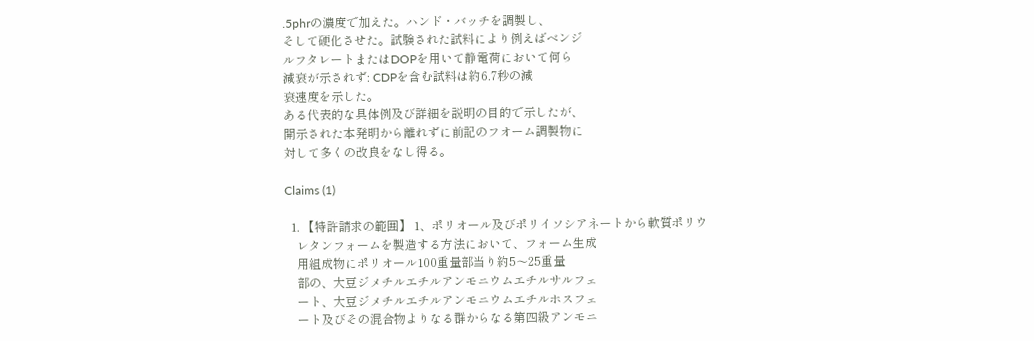.5phrの濃度で加えた。ハンド・バッチを調製し、
そして硬化させた。試験された試料により例えばベンジ
ルフタレートまたはDOPを用いて静電荷において何ら
減衰が示されず: CDPを含む試料は約6.7秒の減
衰速度を示した。
ある代表的な具体例及び詳細を説明の目的で示したが、
開示された本発明から離れずに前記のフオーム調製物に
対して多くの改良をなし得る。

Claims (1)

  1. 【特許請求の範囲】 1、ポリオール及びポリイソシアネートから軟質ポリウ
    レタンフォームを製造する方法において、フォーム生成
    用組成物にポリオール100重量部当り約5〜25重量
    部の、大豆ジメチルエチルアンモニウムエチルサルフェ
    ート、大豆ジメチルエチルアンモニウムエチルホスフェ
    ート及びその混合物よりなる群からなる第四級アンモニ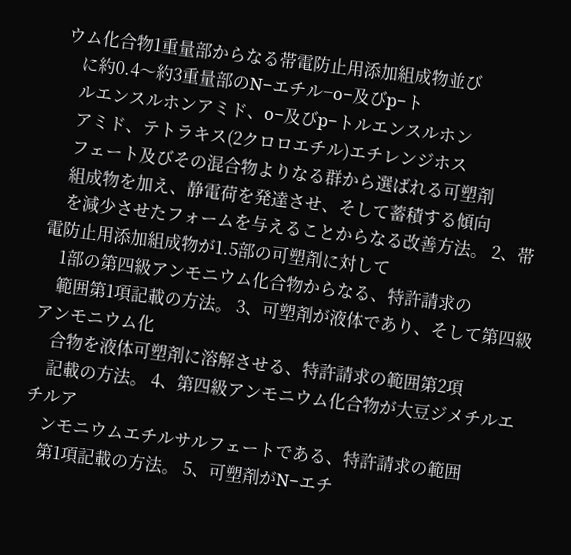ウム化合物1重量部からなる帯電防止用添加組成物並び
    に約0.4〜約3重量部のN−エチル−o−及びp−ト
    ルエンスルホンアミド、o−及びp−トルエンスルホン
    アミド、テトラキス(2クロロエチル)エチレンジホス
    フェート及びその混合物よりなる群から選ばれる可塑剤
    組成物を加え、静電荷を発達させ、そして蓄積する傾向
    を減少させたフォームを与えることからなる改善方法。 2、帯電防止用添加組成物が1.5部の可塑剤に対して
    1部の第四級アンモニウム化合物からなる、特許請求の
    範囲第1項記載の方法。 3、可塑剤が液体であり、そして第四級アンモニウム化
    合物を液体可塑剤に溶解させる、特許請求の範囲第2項
    記載の方法。 4、第四級アンモニウム化合物が大豆ジメチルエチルア
    ンモニウムエチルサルフェートである、特許請求の範囲
    第1項記載の方法。 5、可塑剤がN−エチ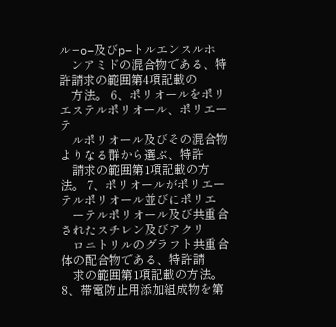ル−o−及びp−トルエンスルホ
    ンアミドの混合物である、特許請求の範囲第4項記載の
    方法。 6、ポリオールをポリエステルポリオール、ポリエーテ
    ルポリオール及びその混合物よりなる群から選ぶ、特許
    請求の範囲第1項記載の方法。 7、ポリオールがポリエーテルポリオール並びにポリエ
    ーテルポリオール及び共重合されたスチレン及びアクリ
    ロニトリルのグラフト共重合体の配合物である、特許請
    求の範囲第1項記載の方法。 8、帯電防止用添加組成物を第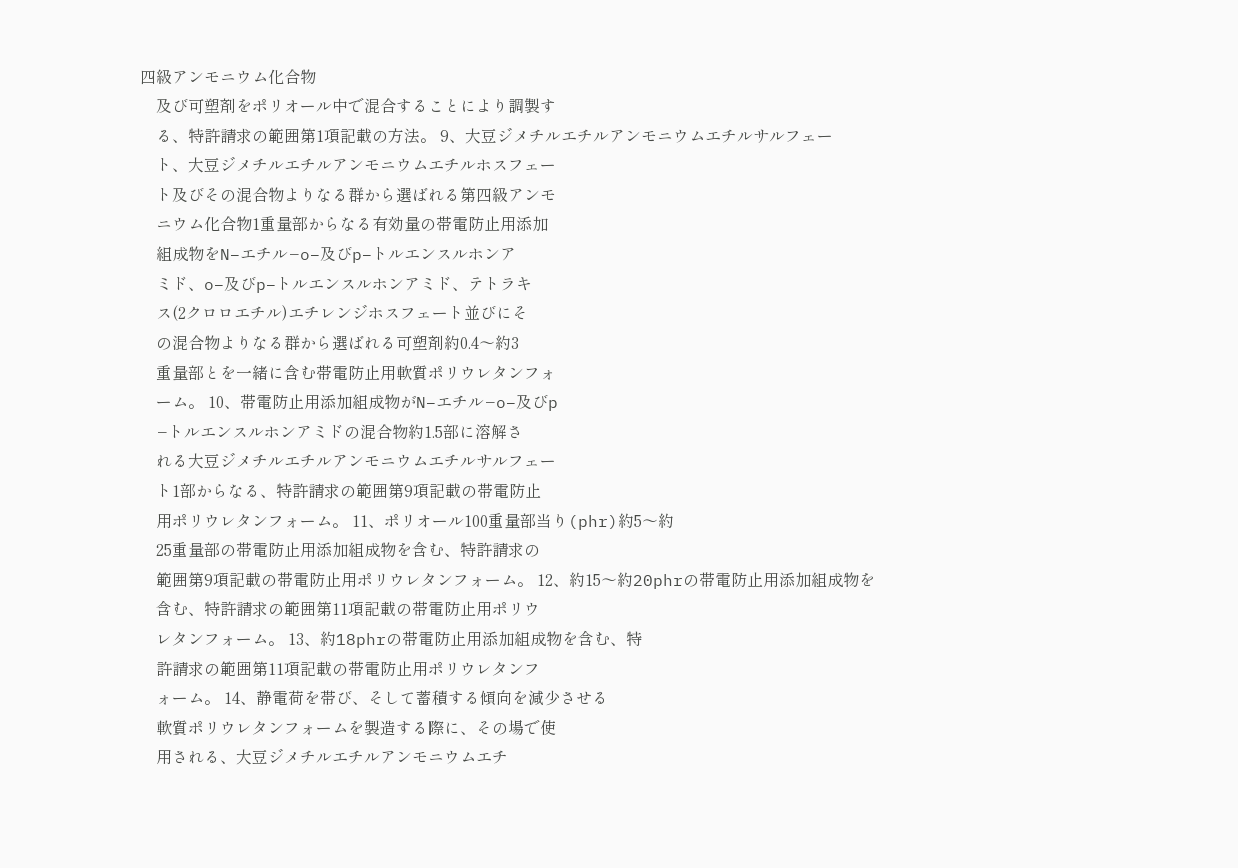四級アンモニウム化合物
    及び可塑剤をポリオール中で混合することにより調製す
    る、特許請求の範囲第1項記載の方法。 9、大豆ジメチルエチルアンモニウムエチルサルフェー
    ト、大豆ジメチルエチルアンモニウムエチルホスフェー
    ト及びその混合物よりなる群から選ばれる第四級アンモ
    ニウム化合物1重量部からなる有効量の帯電防止用添加
    組成物をN−エチル−o−及びp−トルエンスルホンア
    ミド、o−及びp−トルエンスルホンアミド、テトラキ
    ス(2クロロエチル)エチレンジホスフェート並びにそ
    の混合物よりなる群から選ばれる可塑剤約0.4〜約3
    重量部とを一緒に含む帯電防止用軟質ポリウレタンフォ
    ーム。 10、帯電防止用添加組成物がN−エチル−o−及びp
    −トルエンスルホンアミドの混合物約1.5部に溶解さ
    れる大豆ジメチルエチルアンモニウムエチルサルフェー
    ト1部からなる、特許請求の範囲第9項記載の帯電防止
    用ポリウレタンフォーム。 11、ポリオール100重量部当り(phr)約5〜約
    25重量部の帯電防止用添加組成物を含む、特許請求の
    範囲第9項記載の帯電防止用ポリウレタンフォーム。 12、約15〜約20phrの帯電防止用添加組成物を
    含む、特許請求の範囲第11項記載の帯電防止用ポリウ
    レタンフォーム。 13、約18phrの帯電防止用添加組成物を含む、特
    許請求の範囲第11項記載の帯電防止用ポリウレタンフ
    ォーム。 14、静電荷を帯び、そして蓄積する傾向を減少させる
    軟質ポリウレタンフォームを製造する際に、その場で使
    用される、大豆ジメチルエチルアンモニウムエチ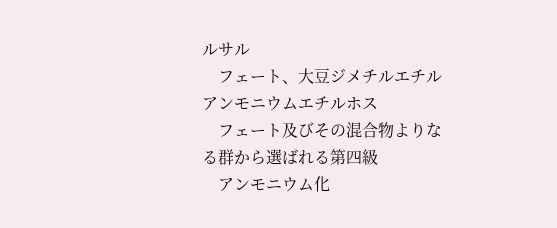ルサル
    フェート、大豆ジメチルエチルアンモニウムエチルホス
    フェート及びその混合物よりなる群から選ばれる第四級
    アンモニウム化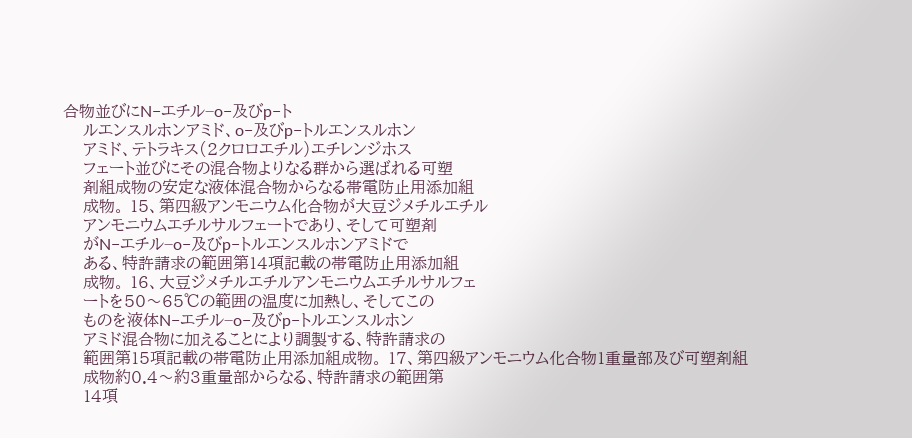合物並びにN−エチル−o−及びp−ト
    ルエンスルホンアミド、o−及びp−トルエンスルホン
    アミド、テトラキス(2クロロエチル)エチレンジホス
    フェート並びにその混合物よりなる群から選ばれる可塑
    剤組成物の安定な液体混合物からなる帯電防止用添加組
    成物。 15、第四級アンモニウム化合物が大豆ジメチルエチル
    アンモニウムエチルサルフェートであり、そして可塑剤
    がN−エチル−o−及びp−トルエンスルホンアミドで
    ある、特許請求の範囲第14項記載の帯電防止用添加組
    成物。 16、大豆ジメチルエチルアンモニウムエチルサルフェ
    ートを50〜65℃の範囲の温度に加熱し、そしてこの
    ものを液体N−エチル−o−及びp−トルエンスルホン
    アミド混合物に加えることにより調製する、特許請求の
    範囲第15項記載の帯電防止用添加組成物。 17、第四級アンモニウム化合物1重量部及び可塑剤組
    成物約0.4〜約3重量部からなる、特許請求の範囲第
    14項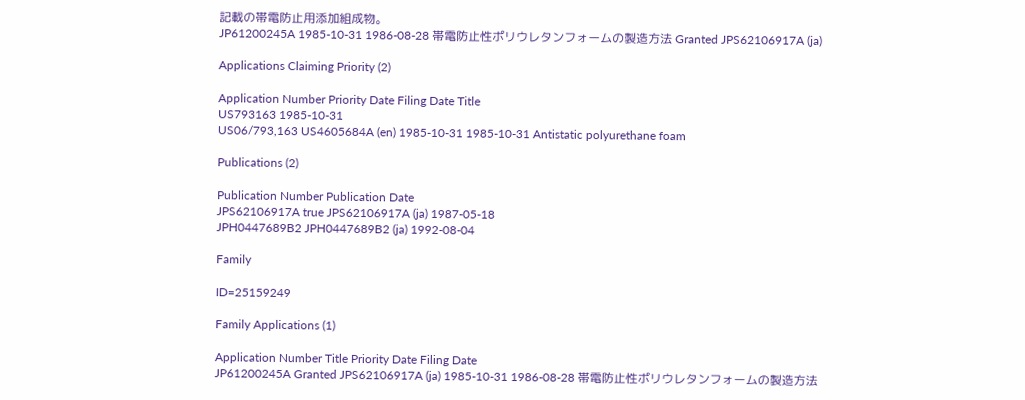記載の帯電防止用添加組成物。
JP61200245A 1985-10-31 1986-08-28 帯電防止性ポリウレタンフォームの製造方法 Granted JPS62106917A (ja)

Applications Claiming Priority (2)

Application Number Priority Date Filing Date Title
US793163 1985-10-31
US06/793,163 US4605684A (en) 1985-10-31 1985-10-31 Antistatic polyurethane foam

Publications (2)

Publication Number Publication Date
JPS62106917A true JPS62106917A (ja) 1987-05-18
JPH0447689B2 JPH0447689B2 (ja) 1992-08-04

Family

ID=25159249

Family Applications (1)

Application Number Title Priority Date Filing Date
JP61200245A Granted JPS62106917A (ja) 1985-10-31 1986-08-28 帯電防止性ポリウレタンフォームの製造方法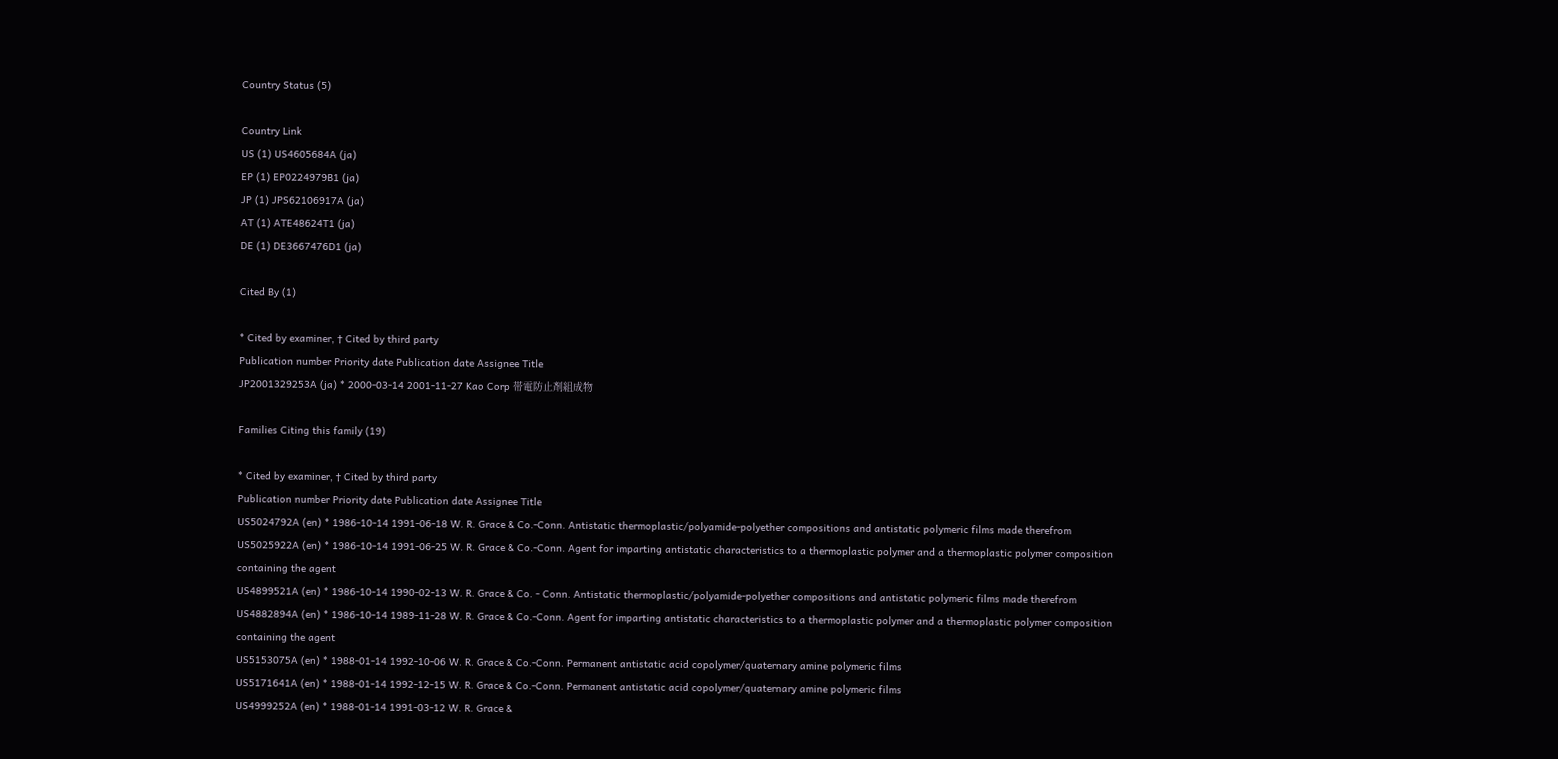Country Status (5)

Country Link
US (1) US4605684A (ja)
EP (1) EP0224979B1 (ja)
JP (1) JPS62106917A (ja)
AT (1) ATE48624T1 (ja)
DE (1) DE3667476D1 (ja)

Cited By (1)

* Cited by examiner, † Cited by third party
Publication number Priority date Publication date Assignee Title
JP2001329253A (ja) * 2000-03-14 2001-11-27 Kao Corp 帯電防止剤組成物

Families Citing this family (19)

* Cited by examiner, † Cited by third party
Publication number Priority date Publication date Assignee Title
US5024792A (en) * 1986-10-14 1991-06-18 W. R. Grace & Co.-Conn. Antistatic thermoplastic/polyamide-polyether compositions and antistatic polymeric films made therefrom
US5025922A (en) * 1986-10-14 1991-06-25 W. R. Grace & Co.-Conn. Agent for imparting antistatic characteristics to a thermoplastic polymer and a thermoplastic polymer composition containing the agent
US4899521A (en) * 1986-10-14 1990-02-13 W. R. Grace & Co. - Conn. Antistatic thermoplastic/polyamide-polyether compositions and antistatic polymeric films made therefrom
US4882894A (en) * 1986-10-14 1989-11-28 W. R. Grace & Co.-Conn. Agent for imparting antistatic characteristics to a thermoplastic polymer and a thermoplastic polymer composition containing the agent
US5153075A (en) * 1988-01-14 1992-10-06 W. R. Grace & Co.-Conn. Permanent antistatic acid copolymer/quaternary amine polymeric films
US5171641A (en) * 1988-01-14 1992-12-15 W. R. Grace & Co.-Conn. Permanent antistatic acid copolymer/quaternary amine polymeric films
US4999252A (en) * 1988-01-14 1991-03-12 W. R. Grace &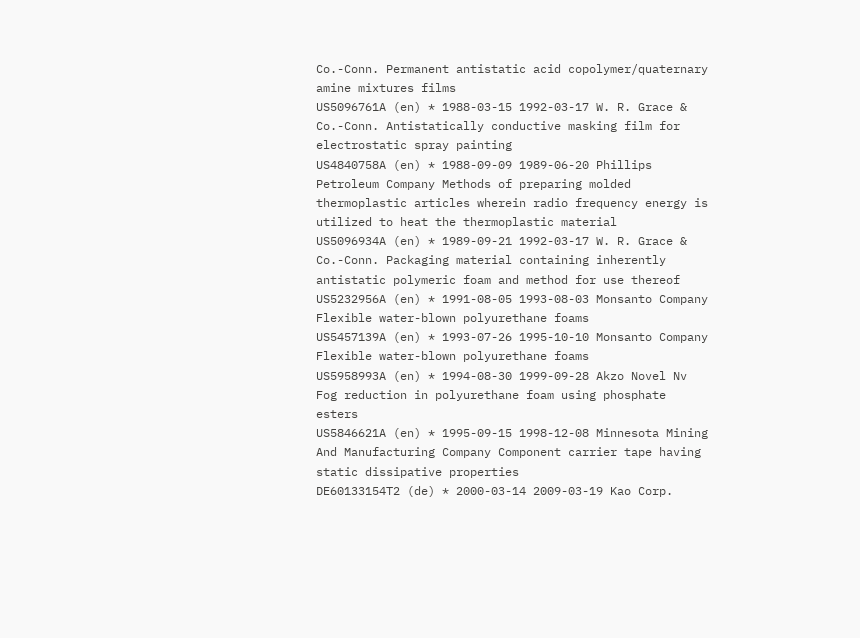Co.-Conn. Permanent antistatic acid copolymer/quaternary amine mixtures films
US5096761A (en) * 1988-03-15 1992-03-17 W. R. Grace & Co.-Conn. Antistatically conductive masking film for electrostatic spray painting
US4840758A (en) * 1988-09-09 1989-06-20 Phillips Petroleum Company Methods of preparing molded thermoplastic articles wherein radio frequency energy is utilized to heat the thermoplastic material
US5096934A (en) * 1989-09-21 1992-03-17 W. R. Grace & Co.-Conn. Packaging material containing inherently antistatic polymeric foam and method for use thereof
US5232956A (en) * 1991-08-05 1993-08-03 Monsanto Company Flexible water-blown polyurethane foams
US5457139A (en) * 1993-07-26 1995-10-10 Monsanto Company Flexible water-blown polyurethane foams
US5958993A (en) * 1994-08-30 1999-09-28 Akzo Novel Nv Fog reduction in polyurethane foam using phosphate esters
US5846621A (en) * 1995-09-15 1998-12-08 Minnesota Mining And Manufacturing Company Component carrier tape having static dissipative properties
DE60133154T2 (de) * 2000-03-14 2009-03-19 Kao Corp.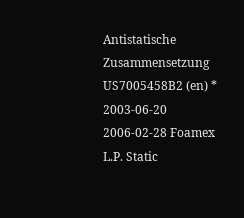Antistatische Zusammensetzung
US7005458B2 (en) * 2003-06-20 2006-02-28 Foamex L.P. Static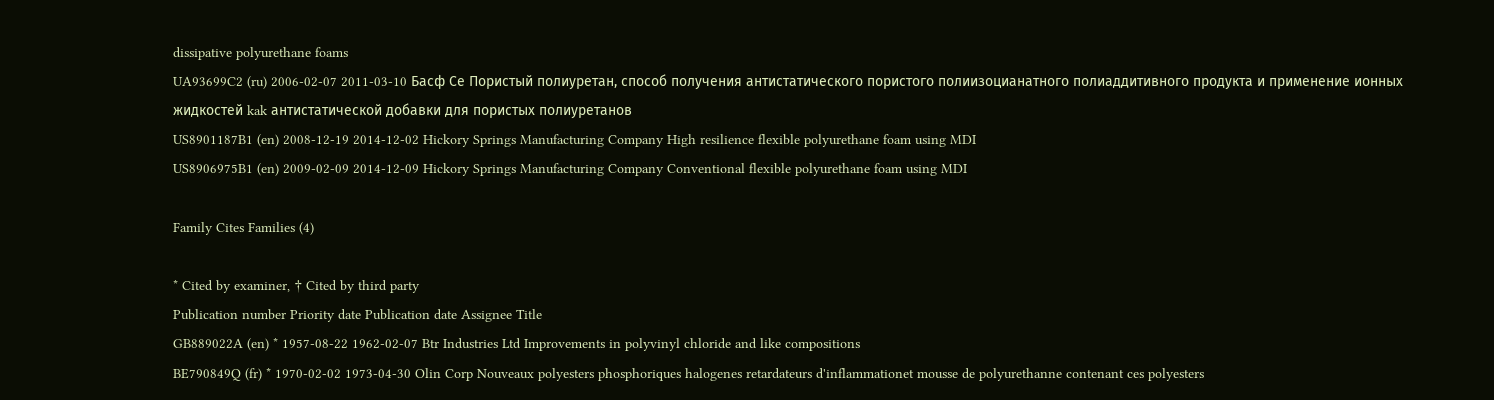dissipative polyurethane foams
UA93699C2 (ru) 2006-02-07 2011-03-10 Басф Се Пористый полиуретан, способ получения антистатического пористого полиизоцианатного полиаддитивного продукта и применение ионных жидкостей kak антистатической добавки для пористых полиуретанов
US8901187B1 (en) 2008-12-19 2014-12-02 Hickory Springs Manufacturing Company High resilience flexible polyurethane foam using MDI
US8906975B1 (en) 2009-02-09 2014-12-09 Hickory Springs Manufacturing Company Conventional flexible polyurethane foam using MDI

Family Cites Families (4)

* Cited by examiner, † Cited by third party
Publication number Priority date Publication date Assignee Title
GB889022A (en) * 1957-08-22 1962-02-07 Btr Industries Ltd Improvements in polyvinyl chloride and like compositions
BE790849Q (fr) * 1970-02-02 1973-04-30 Olin Corp Nouveaux polyesters phosphoriques halogenes retardateurs d'inflammationet mousse de polyurethanne contenant ces polyesters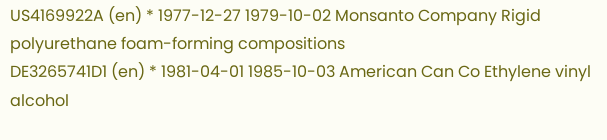US4169922A (en) * 1977-12-27 1979-10-02 Monsanto Company Rigid polyurethane foam-forming compositions
DE3265741D1 (en) * 1981-04-01 1985-10-03 American Can Co Ethylene vinyl alcohol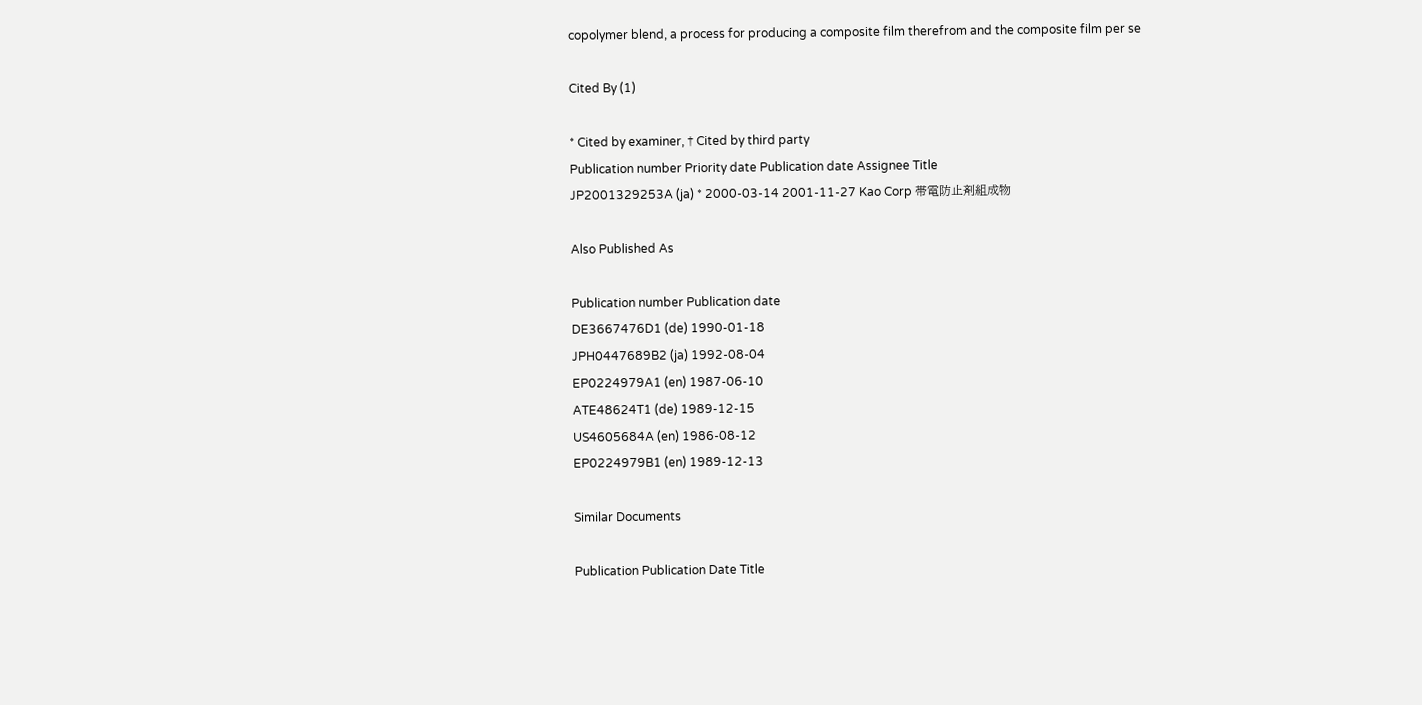copolymer blend, a process for producing a composite film therefrom and the composite film per se

Cited By (1)

* Cited by examiner, † Cited by third party
Publication number Priority date Publication date Assignee Title
JP2001329253A (ja) * 2000-03-14 2001-11-27 Kao Corp 帯電防止剤組成物

Also Published As

Publication number Publication date
DE3667476D1 (de) 1990-01-18
JPH0447689B2 (ja) 1992-08-04
EP0224979A1 (en) 1987-06-10
ATE48624T1 (de) 1989-12-15
US4605684A (en) 1986-08-12
EP0224979B1 (en) 1989-12-13

Similar Documents

Publication Publication Date Title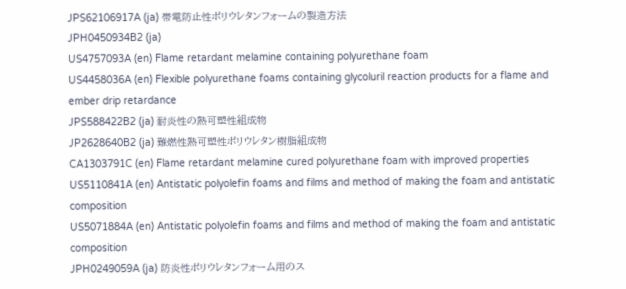JPS62106917A (ja) 帯電防止性ポリウレタンフォームの製造方法
JPH0450934B2 (ja)
US4757093A (en) Flame retardant melamine containing polyurethane foam
US4458036A (en) Flexible polyurethane foams containing glycoluril reaction products for a flame and ember drip retardance
JPS588422B2 (ja) 耐炎性の熱可塑性組成物
JP2628640B2 (ja) 難燃性熱可塑性ポリウレタン樹脂組成物
CA1303791C (en) Flame retardant melamine cured polyurethane foam with improved properties
US5110841A (en) Antistatic polyolefin foams and films and method of making the foam and antistatic composition
US5071884A (en) Antistatic polyolefin foams and films and method of making the foam and antistatic composition
JPH0249059A (ja) 防炎性ポリウレタンフォーム用のス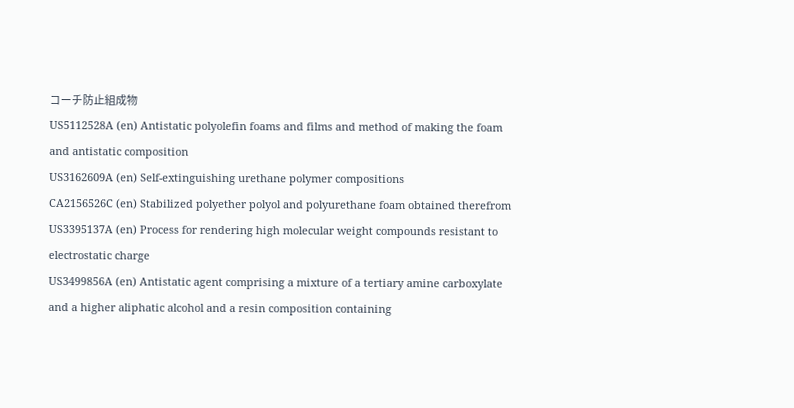コーチ防止組成物
US5112528A (en) Antistatic polyolefin foams and films and method of making the foam and antistatic composition
US3162609A (en) Self-extinguishing urethane polymer compositions
CA2156526C (en) Stabilized polyether polyol and polyurethane foam obtained therefrom
US3395137A (en) Process for rendering high molecular weight compounds resistant to electrostatic charge
US3499856A (en) Antistatic agent comprising a mixture of a tertiary amine carboxylate and a higher aliphatic alcohol and a resin composition containing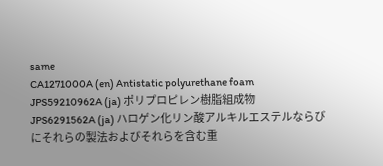same
CA1271000A (en) Antistatic polyurethane foam
JPS59210962A (ja) ポリプロピレン樹脂組成物
JPS6291562A (ja) ハロゲン化リン酸アルキルエステルならびにそれらの製法およびそれらを含む重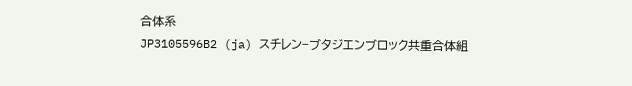合体系
JP3105596B2 (ja) スチレン−ブタジエンブロック共重合体組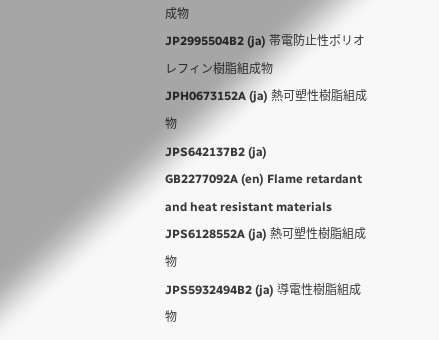成物
JP2995504B2 (ja) 帯電防止性ポリオレフィン樹脂組成物
JPH0673152A (ja) 熱可塑性樹脂組成物
JPS642137B2 (ja)
GB2277092A (en) Flame retardant and heat resistant materials
JPS6128552A (ja) 熱可塑性樹脂組成物
JPS5932494B2 (ja) 導電性樹脂組成物